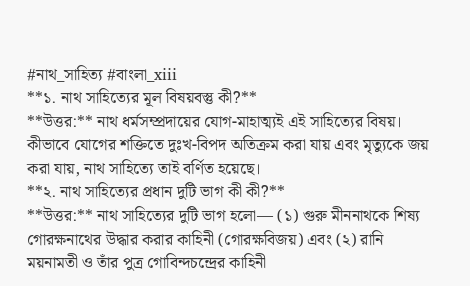#নাথ_সাহিত্য #বাংলা_xiii
**১. নাথ সাহিত্যের মূল বিষয়বস্তু কী?**
**উত্তর:** নাথ ধর্মসম্প্রদায়ের যোগ-মাহাত্ম্যই এই সাহিত্যের বিষয়। কীভাবে যোগের শক্তিতে দুঃখ-বিপদ অতিক্রম করা যায় এবং মৃত্যুকে জয় করা যায়, নাথ সাহিত্যে তাই বর্ণিত হয়েছে।
**২. নাথ সাহিত্যের প্রধান দুটি ভাগ কী কী?**
**উত্তর:** নাথ সাহিত্যের দুটি ভাগ হলো— (১) গুরু মীননাথকে শিষ্য গোরক্ষনাথের উদ্ধার করার কাহিনী (গোরক্ষবিজয়) এবং (২) রানি ময়নামতী ও তাঁর পুত্র গোবিন্দচন্দ্রের কাহিনী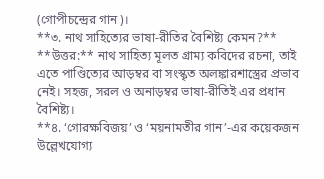(গোপীচন্দ্রের গান)।
**৩. নাথ সাহিত্যের ভাষা-রীতির বৈশিষ্ট্য কেমন?**
**উত্তর:** নাথ সাহিত্য মূলত গ্রাম্য কবিদের রচনা, তাই এতে পাণ্ডিত্যের আড়ম্বর বা সংস্কৃত অলঙ্কারশাস্ত্রের প্রভাব নেই। সহজ, সরল ও অনাড়ম্বর ভাষা-রীতিই এর প্রধান বৈশিষ্ট্য।
**৪. ‘গোরক্ষবিজয়’ ও ‘ময়নামতীর গান’-এর কয়েকজন উল্লেখযোগ্য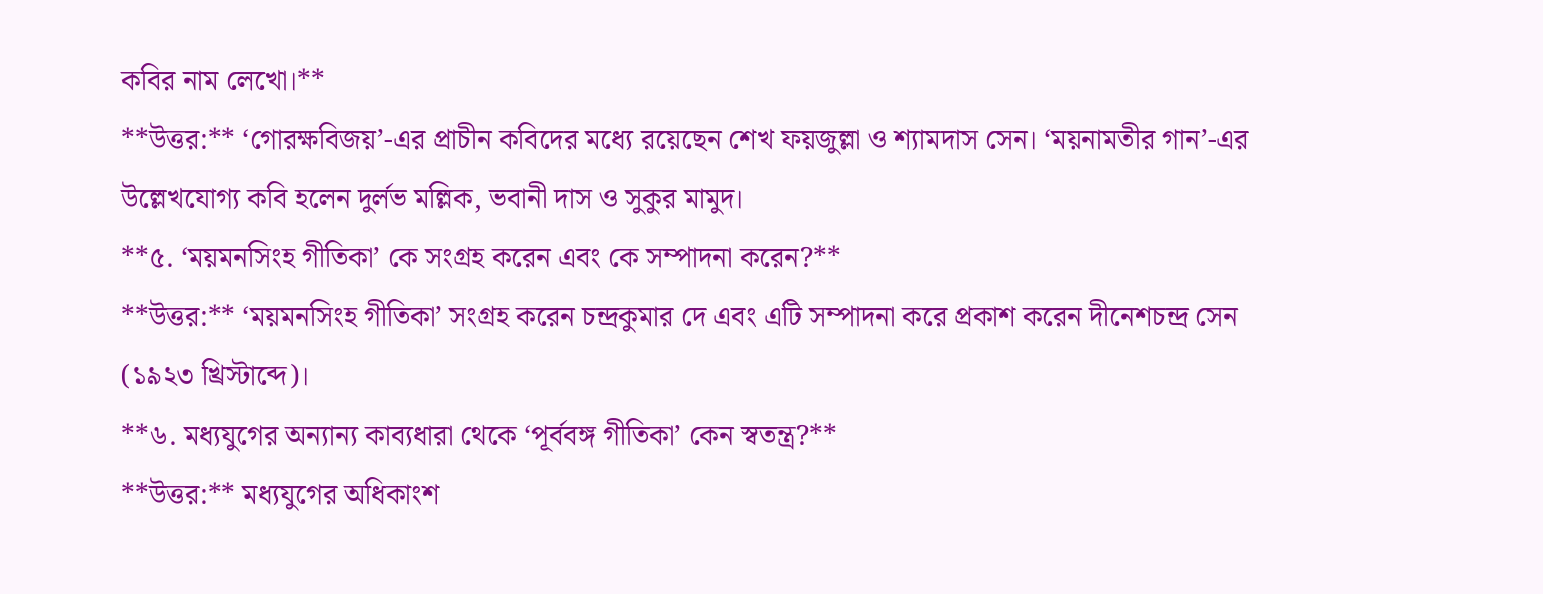কবির নাম লেখো।**
**উত্তর:** ‘গোরক্ষবিজয়’-এর প্রাচীন কবিদের মধ্যে রয়েছেন শেখ ফয়জুল্লা ও শ্যামদাস সেন। ‘ময়নামতীর গান’-এর উল্লেখযোগ্য কবি হলেন দুর্লভ মল্লিক, ভবানী দাস ও সুকুর মামুদ।
**৫. ‘ময়মনসিংহ গীতিকা’ কে সংগ্রহ করেন এবং কে সম্পাদনা করেন?**
**উত্তর:** ‘ময়মনসিংহ গীতিকা’ সংগ্রহ করেন চন্দ্রকুমার দে এবং এটি সম্পাদনা করে প্রকাশ করেন দীনেশচন্দ্র সেন (১৯২৩ খ্রিস্টাব্দে)।
**৬. মধ্যযুগের অন্যান্য কাব্যধারা থেকে ‘পূর্ববঙ্গ গীতিকা’ কেন স্বতন্ত্র?**
**উত্তর:** মধ্যযুগের অধিকাংশ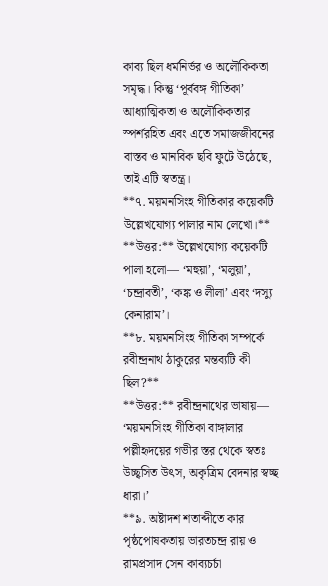কাব্য ছিল ধর্মনির্ভর ও অলৌকিকতা সমৃদ্ধ। কিন্তু ‘পূর্ববঙ্গ গীতিকা’ আধ্যাত্মিকতা ও অলৌকিকতার স্পর্শরহিত এবং এতে সমাজজীবনের বাস্তব ও মানবিক ছবি ফুটে উঠেছে, তাই এটি স্বতন্ত্র।
**৭. ময়মনসিংহ গীতিকার কয়েকটি উল্লেখযোগ্য পালার নাম লেখো।**
**উত্তর:** উল্লেখযোগ্য কয়েকটি পালা হলো— ‘মহুয়া’, ‘মলুয়া’, ‘চন্দ্রাবতী’, ‘কঙ্ক ও লীলা’ এবং ‘দস্যু কেনারাম’।
**৮. ময়মনসিংহ গীতিকা সম্পর্কে রবীন্দ্রনাথ ঠাকুরের মন্তব্যটি কী ছিল?**
**উত্তর:** রবীন্দ্রনাথের ভাষায়— ‘ময়মনসিংহ গীতিকা বাঙ্গালার পল্লীহৃদয়ের গভীর স্তর থেকে স্বতঃ উচ্ছ্বসিত উৎস, অকৃত্রিম বেদনার স্বচ্ছ ধারা।’
**৯. অষ্টাদশ শতাব্দীতে কার পৃষ্ঠপোষকতায় ভারতচন্দ্র রায় ও রামপ্রসাদ সেন কাব্যচর্চা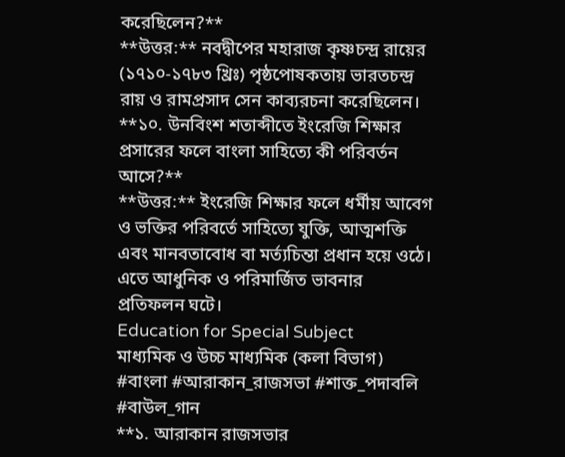করেছিলেন?**
**উত্তর:** নবদ্বীপের মহারাজ কৃষ্ণচন্দ্র রায়ের (১৭১০-১৭৮৩ খ্রিঃ) পৃষ্ঠপোষকতায় ভারতচন্দ্র রায় ও রামপ্রসাদ সেন কাব্যরচনা করেছিলেন।
**১০. উনবিংশ শতাব্দীতে ইংরেজি শিক্ষার প্রসারের ফলে বাংলা সাহিত্যে কী পরিবর্তন আসে?**
**উত্তর:** ইংরেজি শিক্ষার ফলে ধর্মীয় আবেগ ও ভক্তির পরিবর্তে সাহিত্যে যুক্তি, আত্মশক্তি এবং মানবতাবোধ বা মর্ত্যচিন্তা প্রধান হয়ে ওঠে। এতে আধুনিক ও পরিমার্জিত ভাবনার প্রতিফলন ঘটে।
Education for Special Subject
মাধ্যমিক ও উচ্চ মাধ্যমিক (কলা বিভাগ)
#বাংলা #আরাকান_রাজসভা #শাক্ত_পদাবলি #বাউল_গান
**১. আরাকান রাজসভার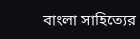বাংলা সাহিত্যের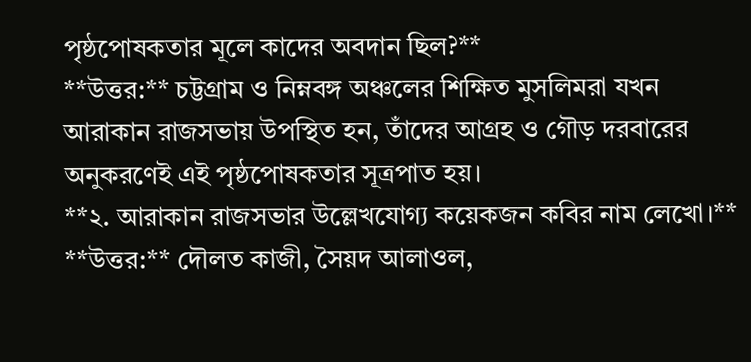পৃষ্ঠপোষকতার মূলে কাদের অবদান ছিল?**
**উত্তর:** চট্টগ্রাম ও নিম্নবঙ্গ অঞ্চলের শিক্ষিত মুসলিমরা যখন আরাকান রাজসভায় উপস্থিত হন, তাঁদের আগ্রহ ও গৌড় দরবারের অনুকরণেই এই পৃষ্ঠপোষকতার সূত্রপাত হয়।
**২. আরাকান রাজসভার উল্লেখযোগ্য কয়েকজন কবির নাম লেখো।**
**উত্তর:** দৌলত কাজী, সৈয়দ আলাওল,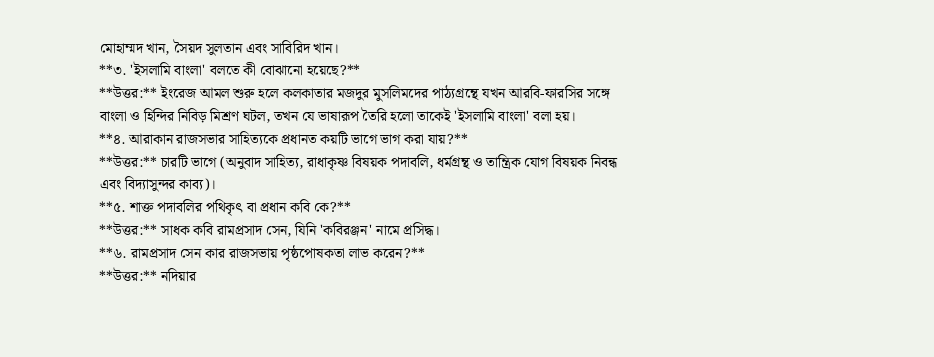মোহাম্মদ খান, সৈয়দ সুলতান এবং সাবিরিদ খান।
**৩. 'ইসলামি বাংলা' বলতে কী বোঝানো হয়েছে?**
**উত্তর:** ইংরেজ আমল শুরু হলে কলকাতার মজদুর মুসলিমদের পাঠ্যগ্রন্থে যখন আরবি-ফারসির সঙ্গে বাংলা ও হিন্দির নিবিড় মিশ্রণ ঘটল, তখন যে ভাষারূপ তৈরি হলো তাকেই 'ইসলামি বাংলা' বলা হয়।
**৪. আরাকান রাজসভার সাহিত্যকে প্রধানত কয়টি ভাগে ভাগ করা যায়?**
**উত্তর:** চারটি ভাগে (অনুবাদ সাহিত্য, রাধাকৃষ্ণ বিষয়ক পদাবলি, ধর্মগ্রন্থ ও তান্ত্রিক যোগ বিষয়ক নিবন্ধ এবং বিদ্যাসুন্দর কাব্য)।
**৫. শাক্ত পদাবলির পথিকৃৎ বা প্রধান কবি কে?**
**উত্তর:** সাধক কবি রামপ্রসাদ সেন, যিনি 'কবিরঞ্জন' নামে প্রসিদ্ধ।
**৬. রামপ্রসাদ সেন কার রাজসভায় পৃষ্ঠপোষকতা লাভ করেন?**
**উত্তর:** নদিয়ার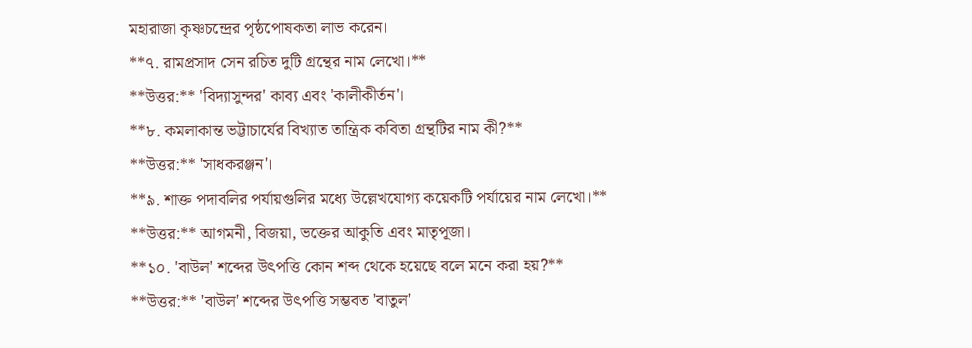মহারাজা কৃষ্ণচন্দ্রের পৃষ্ঠপোষকতা লাভ করেন।
**৭. রামপ্রসাদ সেন রচিত দুটি গ্রন্থের নাম লেখো।**
**উত্তর:** 'বিদ্যাসুন্দর' কাব্য এবং 'কালীকীর্তন'।
**৮. কমলাকান্ত ভট্টাচার্যের বিখ্যাত তান্ত্রিক কবিতা গ্রন্থটির নাম কী?**
**উত্তর:** 'সাধকরঞ্জন'।
**৯. শাক্ত পদাবলির পর্যায়গুলির মধ্যে উল্লেখযোগ্য কয়েকটি পর্যায়ের নাম লেখো।**
**উত্তর:** আগমনী, বিজয়া, ভক্তের আকুতি এবং মাতৃপূজা।
**১০. 'বাউল' শব্দের উৎপত্তি কোন শব্দ থেকে হয়েছে বলে মনে করা হয়?**
**উত্তর:** 'বাউল' শব্দের উৎপত্তি সম্ভবত 'বাতুল'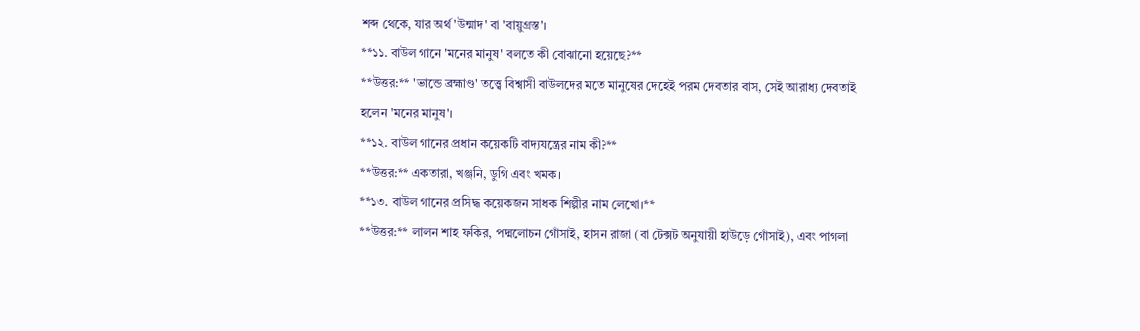শব্দ থেকে, যার অর্থ 'উন্মাদ' বা 'বায়ুগ্রস্ত'।
**১১. বাউল গানে 'মনের মানুষ' বলতে কী বোঝানো হয়েছে?**
**উত্তর:** 'ভান্ডে ব্রহ্মাণ্ড' তত্ত্বে বিশ্বাসী বাউলদের মতে মানুষের দেহেই পরম দেবতার বাস, সেই আরাধ্য দেবতাই হলেন 'মনের মানুষ'।
**১২. বাউল গানের প্রধান কয়েকটি বাদ্যযন্ত্রের নাম কী?**
**উত্তর:** একতারা, খঞ্জনি, ডুগি এবং খমক।
**১৩. বাউল গানের প্রসিদ্ধ কয়েকজন সাধক শিল্পীর নাম লেখো।**
**উত্তর:** লালন শাহ ফকির, পদ্মলোচন গোঁসাই, হাসন রাজা (বা টেক্সট অনুযায়ী হাউড়ে গোঁসাই), এবং পাগলা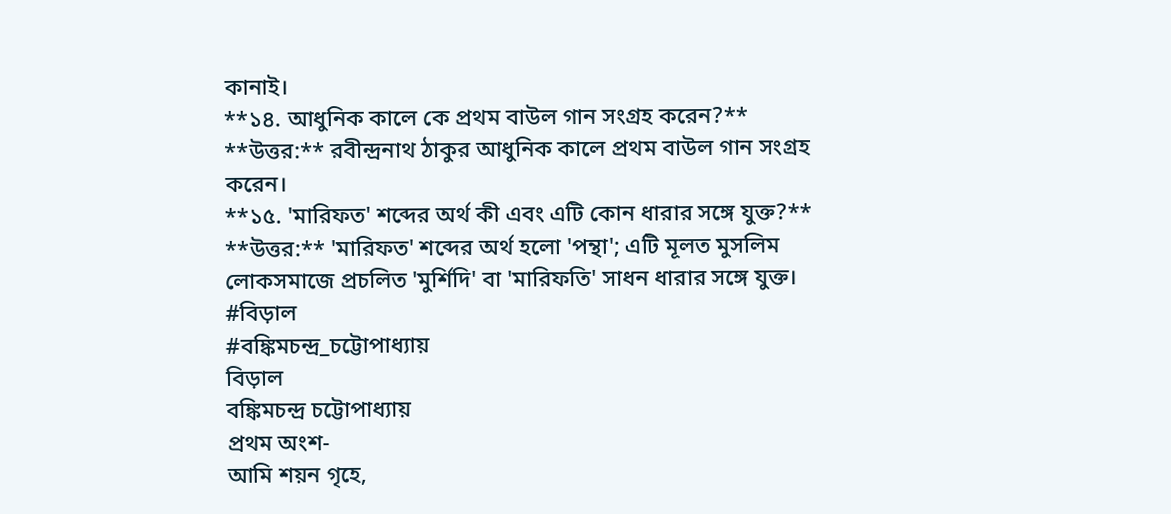কানাই।
**১৪. আধুনিক কালে কে প্রথম বাউল গান সংগ্রহ করেন?**
**উত্তর:** রবীন্দ্রনাথ ঠাকুর আধুনিক কালে প্রথম বাউল গান সংগ্রহ করেন।
**১৫. 'মারিফত' শব্দের অর্থ কী এবং এটি কোন ধারার সঙ্গে যুক্ত?**
**উত্তর:** 'মারিফত' শব্দের অর্থ হলো 'পন্থা'; এটি মূলত মুসলিম লোকসমাজে প্রচলিত 'মুর্শিদি' বা 'মারিফতি' সাধন ধারার সঙ্গে যুক্ত।
#বিড়াল
#বঙ্কিমচন্দ্র_চট্টোপাধ্যায়
বিড়াল
বঙ্কিমচন্দ্র চট্টোপাধ্যায়
প্রথম অংশ-
আমি শয়ন গৃহে,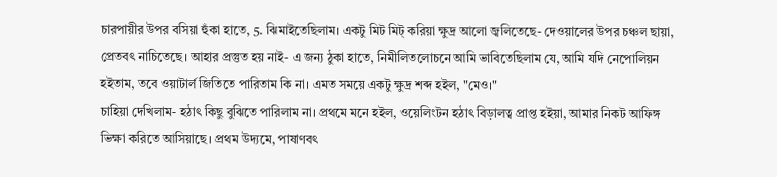চারপায়ীর উপর বসিয়া হুঁকা হাতে, 5. ঝিমাইতেছিলাম। একটু মিট মিট্ করিয়া ক্ষুদ্র আলো জ্বলিতেছে- দেওয়ালের উপর চঞ্চল ছায়া, প্রেতবৎ নাচিতেছে। আহার প্রস্তুত হয় নাই- এ জন্য ঠুকা হাতে, নিমীলিতলোচনে আমি ভাবিতেছিলাম যে, আমি যদি নেপোলিয়ন হইতাম, তবে ওয়াটার্ল জিতিতে পারিতাম কি না। এমত সময়ে একটু ক্ষুদ্র শব্দ হইল, "মেও।"
চাহিয়া দেখিলাম- হঠাৎ কিছু বুঝিতে পারিলাম না। প্রথমে মনে হইল, ওয়েলিংটন হঠাৎ বিড়ালত্ব প্রাপ্ত হইয়া, আমার নিকট আফিঙ্গ ভিক্ষা করিতে আসিয়াছে। প্রথম উদ্যমে, পাষাণবৎ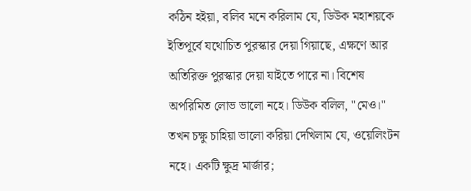কঠিন হইয়া, বলিব মনে করিলাম যে, ডিউক মহাশয়কে ইতিপূর্বে যথোচিত পুরস্কার দেয়া গিয়াছে, এক্ষণে আর অতিরিক্ত পুরস্কার দেয়া যাইতে পারে না। বিশেষ অপরিমিত লোভ ভালো নহে। ডিউক বলিল, "মেও।"
তখন চক্ষু চাহিয়া ভালো করিয়া দেখিলাম যে, ওয়েলিংটন নহে। একটি ক্ষুদ্র মার্জার;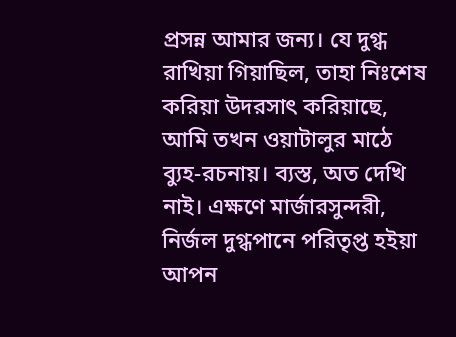প্রসন্ন আমার জন্য। যে দুগ্ধ রাখিয়া গিয়াছিল, তাহা নিঃশেষ করিয়া উদরসাৎ করিয়াছে, আমি তখন ওয়াটালুর মাঠে ব্যুহ-রচনায়। ব্যস্ত, অত দেখি নাই। এক্ষণে মার্জারসুন্দরী, নির্জল দুগ্ধপানে পরিতৃপ্ত হইয়া আপন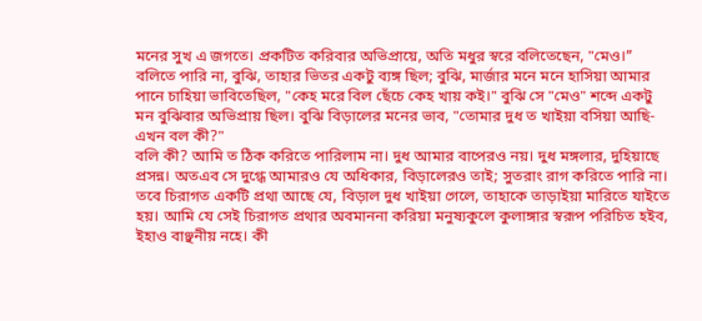মনের সুখ এ জগতে। প্রকটিত করিবার অভিপ্রায়ে, অতি মধুর স্বরে বলিতেছেন, "মেও।” বলিতে পারি না, বুঝি, তাহার ভিতর একটু ব্যঙ্গ ছিল; বুঝি, মার্জার মনে মনে হাসিয়া আমার পানে চাহিয়া ভাবিতেছিল, "কেহ মরে বিল ছেঁচে কেহ খায় কই।" বুঝি সে "মেও" শব্দে একটু মন বুঝিবার অভিপ্রায় ছিল। বুঝি বিড়ালের মনের ভাব, "তোমার দুধ ত খাইয়া বসিয়া আছি- এখন বল কী?"
বলি কী? আমি ত ঠিক করিতে পারিলাম না। দুধ আমার বাপেরও নয়। দুধ মঙ্গলার, দুহিয়াছে প্রসন্ন। অতএব সে দুগ্ধে আমারও যে অধিকার, বিড়ালেরও তাই; সুতরাং রাগ করিতে পারি না। তবে চিরাগত একটি প্রথা আছে যে, বিড়াল দুধ খাইয়া গেলে, তাহাকে তাড়াইয়া মারিতে যাইতে হয়। আমি যে সেই চিরাগত প্রথার অবমাননা করিয়া মনুষ্যকুলে কুলাঙ্গার স্বরূপ পরিচিত হইব, ইহাও বাঞ্ছনীয় নহে। কী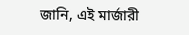জানি, এই মার্জারী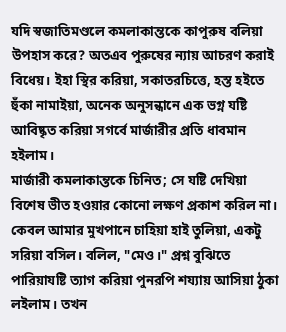যদি স্বজাতিমণ্ডলে কমলাকান্তকে কাপুরুষ বলিয়া উপহাস করে? অতএব পুরুষের ন্যায় আচরণ করাই বিধেয়। ইহা স্থির করিয়া, সকাতরচিত্তে, হস্ত হইতে হুঁকা নামাইয়া, অনেক অনুসন্ধানে এক ভগ্ন যষ্টি আবিষ্কৃত করিয়া সগর্বে মার্জারীর প্রতি ধাবমান হইলাম।
মার্জারী কমলাকান্তকে চিনিত; সে যষ্টি দেখিয়া বিশেষ ভীত হওয়ার কোনো লক্ষণ প্রকাশ করিল না। কেবল আমার মুখপানে চাহিয়া হাই তুলিয়া, একটু সরিয়া বসিল। বলিল, "মেও।" প্রশ্ন বুঝিতে পারিয়াযষ্টি ত্যাগ করিয়া পুনরপি শয্যায় আসিয়া ঠুকা লইলাম। তখন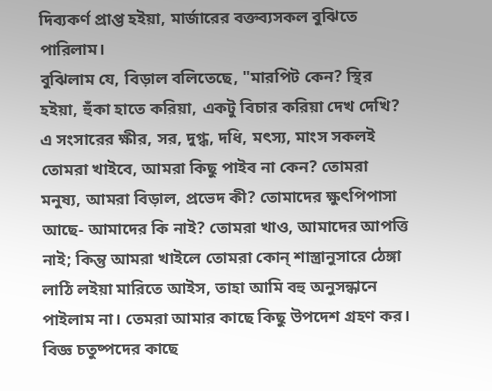দিব্যকর্ণ প্রাপ্ত হইয়া, মার্জারের বক্তব্যসকল বুঝিতে পারিলাম।
বুঝিলাম যে, বিড়াল বলিতেছে, "মারপিট কেন? স্থির হইয়া, হুঁকা হাতে করিয়া, একটু বিচার করিয়া দেখ দেখি? এ সংসারের ক্ষীর, সর, দুগ্ধ, দধি, মৎস্য, মাংস সকলই তোমরা খাইবে, আমরা কিছু পাইব না কেন? তোমরা মনুষ্য, আমরা বিড়াল, প্রভেদ কী? তোমাদের ক্ষুৎপিপাসা আছে- আমাদের কি নাই? তোমরা খাও, আমাদের আপত্তি নাই; কিন্তু আমরা খাইলে তোমরা কোন্ শাস্ত্রানুসারে ঠেঙ্গা লাঠি লইয়া মারিতে আইস, তাহা আমি বহু অনুসন্ধানে পাইলাম না। তেমরা আমার কাছে কিছু উপদেশ গ্রহণ কর। বিজ্ঞ চতুষ্পদের কাছে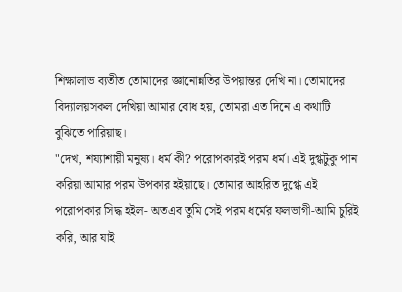শিক্ষালাভ ব্যতীত তোমাদের জ্ঞানোন্নতির উপয়ান্তর দেখি না। তোমাদের বিদ্যালয়সকল দেখিয়া আমার বোধ হয়, তোমরা এত দিনে এ কথাটি বুঝিতে পারিয়াছ।
"দেখ, শয্যাশায়ী মনুষ্য। ধর্ম কী? পরোপকারই পরম ধর্ম। এই দুগ্ধটুকু পান করিয়া আমার পরম উপকার হইয়াছে। তোমার আহরিত দুগ্ধে এই পরোপকার সিদ্ধ হইল- অতএব তুমি সেই পরম ধর্মের ফলভাগী-আমি চুরিই করি, আর যাই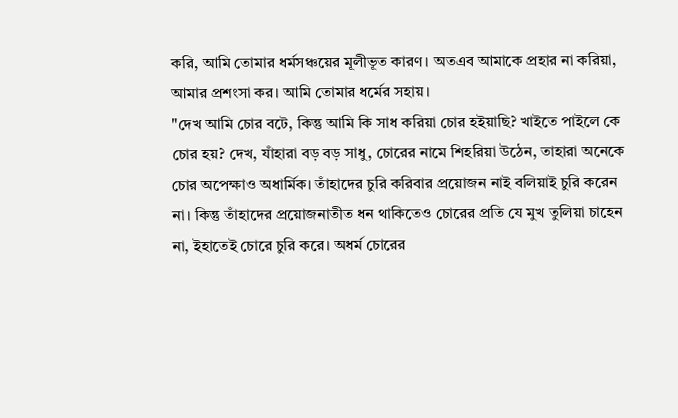করি, আমি তোমার ধর্মসঞ্চয়ের মূলীভূত কারণ। অতএব আমাকে প্রহার না করিয়া, আমার প্রশংসা কর। আমি তোমার ধর্মের সহায়।
"দেখ আমি চোর বটে, কিন্তু আমি কি সাধ করিয়া চোর হইয়াছি? খাইতে পাইলে কে চোর হয়? দেখ, যাঁহারা বড় বড় সাধু, চোরের নামে শিহরিয়া উঠেন, তাহারা অনেকে চোর অপেক্ষাও অধার্মিক। তাঁহাদের চুরি করিবার প্রয়োজন নাই বলিয়াই চুরি করেন না। কিন্তু তাঁহাদের প্রয়োজনাতীত ধন থাকিতেও চোরের প্রতি যে মুখ তুলিয়া চাহেন না, ইহাতেই চোরে চুরি করে। অধর্ম চোরের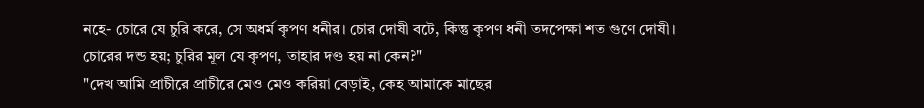নহে- চোরে যে চুরি করে, সে অধর্ম কৃপণ ধনীর। চোর দোষী বটে, কিন্তু কৃপণ ধনী তদপেক্ষা শত গুণে দোষী। চোরের দন্ড হয়; চুরির মূল যে কৃপণ, তাহার দণ্ড হয় না কেন?"
"দেখ আমি প্রাচীরে প্রাচীরে মেও মেও করিয়া বেড়াই, কেহ আমাকে মাছের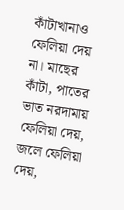কাঁটাখানাও ফেলিয়া দেয় না। মাছের কাঁটা, পাতের ভাত নরদামায় ফেলিয়া দেয়, জলে ফেলিয়া দেয়,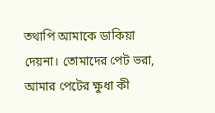তথাপি আমাকে ডাকিয়া দেয়না। তোমাদের পেট ভরা, আমার পেটের ক্ষুধা কী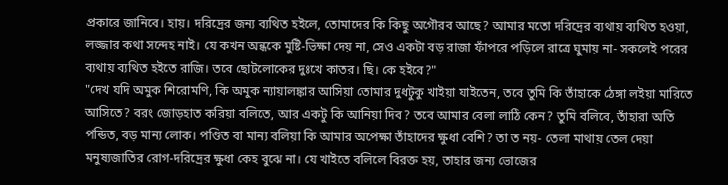প্রকারে জানিবে। হায়। দরিদ্রের জন্য ব্যথিত হইলে, তোমাদের কি কিছু অগৌরব আছে? আমার মতো দরিদ্রের ব্যথায় ব্যথিত হওয়া, লজ্জার কথা সন্দেহ নাই। যে কখন অন্ধকে মুষ্টি-ভিক্ষা দেয় না, সেও একটা বড় রাজা ফাঁপরে পড়িলে রাত্রে ঘুমায় না- সকলেই পরের ব্যথায় ব্যথিত হইতে রাজি। তবে ছোটলোকের দুঃখে কাতর। ছি। কে হইবে?"
"দেখ যদি অমুক শিরোমণি, কি অমুক ন্যায়ালঙ্কার আসিয়া তোমার দুধটুকু খাইয়া যাইতেন, তবে তুমি কি তাঁহাকে ঠেঙ্গা লইয়া মারিতে আসিতে? বরং জোড়হাত করিয়া বলিতে, আর একটু কি আনিয়া দিব? তবে আমার বেলা লাঠি কেন? তুমি বলিবে, তাঁহারা অতি পন্ডিত, বড় মান্য লোক। পণ্ডিত বা মান্য বলিয়া কি আমার অপেক্ষা তাঁহাদের ক্ষুধা বেশি? তা ত নয়- তেলা মাথায় তেল দেয়া মনুষ্যজাতির রোগ-দরিদ্রের ক্ষুধা কেহ বুঝে না। যে খাইতে বলিলে বিরক্ত হয়, তাহার জন্য ভোজের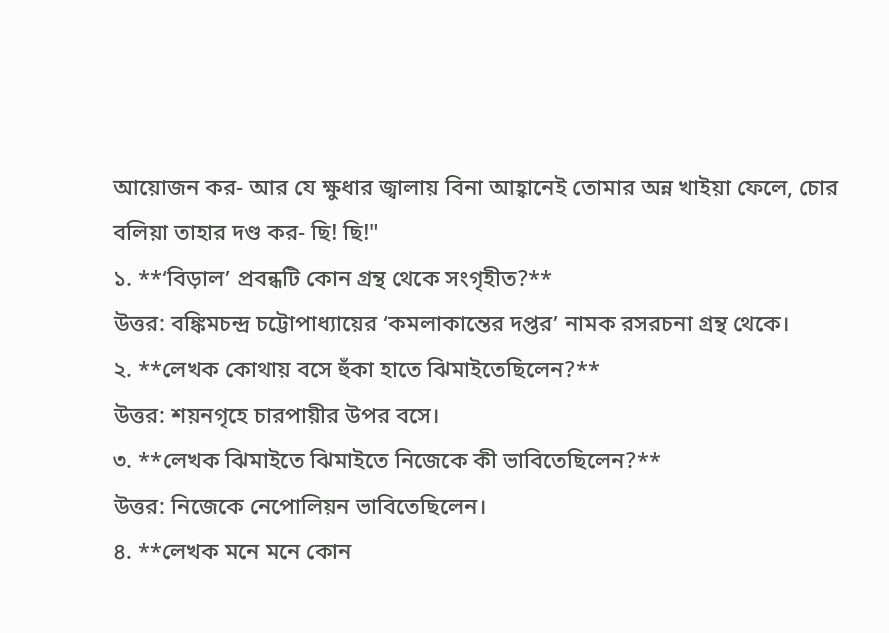আয়োজন কর- আর যে ক্ষুধার জ্বালায় বিনা আহ্বানেই তোমার অন্ন খাইয়া ফেলে, চোর বলিয়া তাহার দণ্ড কর- ছি! ছি!"
১. **‘বিড়াল’ প্রবন্ধটি কোন গ্রন্থ থেকে সংগৃহীত?**
উত্তর: বঙ্কিমচন্দ্র চট্টোপাধ্যায়ের ‘কমলাকান্তের দপ্তর’ নামক রসরচনা গ্রন্থ থেকে।
২. **লেখক কোথায় বসে হুঁকা হাতে ঝিমাইতেছিলেন?**
উত্তর: শয়নগৃহে চারপায়ীর উপর বসে।
৩. **লেখক ঝিমাইতে ঝিমাইতে নিজেকে কী ভাবিতেছিলেন?**
উত্তর: নিজেকে নেপোলিয়ন ভাবিতেছিলেন।
৪. **লেখক মনে মনে কোন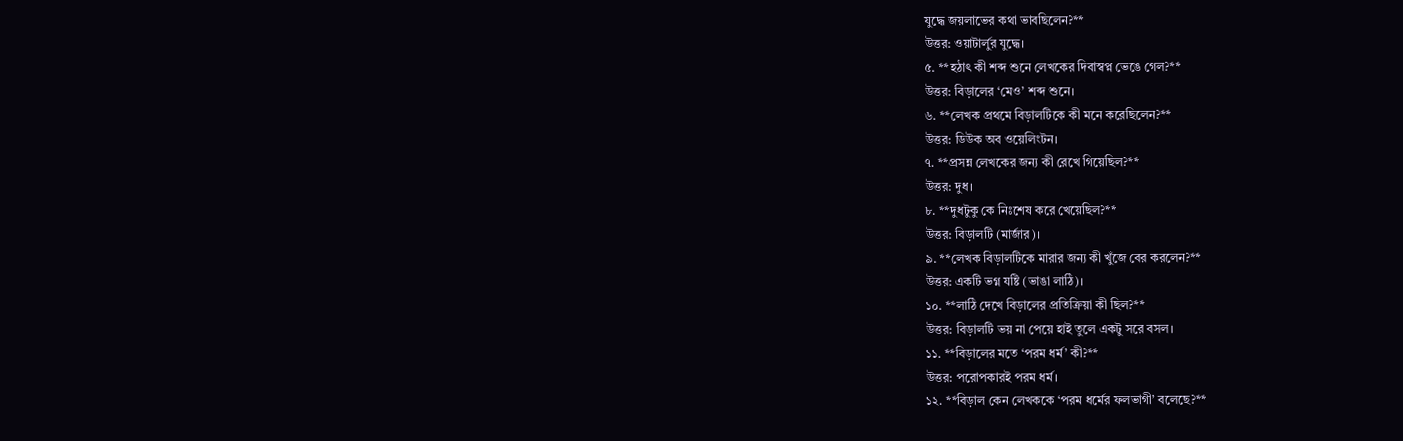যুদ্ধে জয়লাভের কথা ভাবছিলেন?**
উত্তর: ওয়াটার্লুর যুদ্ধে।
৫. **হঠাৎ কী শব্দ শুনে লেখকের দিবাস্বপ্ন ভেঙে গেল?**
উত্তর: বিড়ালের ‘মেও’ শব্দ শুনে।
৬. **লেখক প্রথমে বিড়ালটিকে কী মনে করেছিলেন?**
উত্তর: ডিউক অব ওয়েলিংটন।
৭. **প্রসন্ন লেখকের জন্য কী রেখে গিয়েছিল?**
উত্তর: দুধ।
৮. **দুধটুকু কে নিঃশেষ করে খেয়েছিল?**
উত্তর: বিড়ালটি (মার্জার)।
৯. **লেখক বিড়ালটিকে মারার জন্য কী খুঁজে বের করলেন?**
উত্তর: একটি ভগ্ন যষ্টি (ভাঙা লাঠি)।
১০. **লাঠি দেখে বিড়ালের প্রতিক্রিয়া কী ছিল?**
উত্তর: বিড়ালটি ভয় না পেয়ে হাই তুলে একটু সরে বসল।
১১. **বিড়ালের মতে ‘পরম ধর্ম’ কী?**
উত্তর: পরোপকারই পরম ধর্ম।
১২. **বিড়াল কেন লেখককে ‘পরম ধর্মের ফলভাগী’ বলেছে?**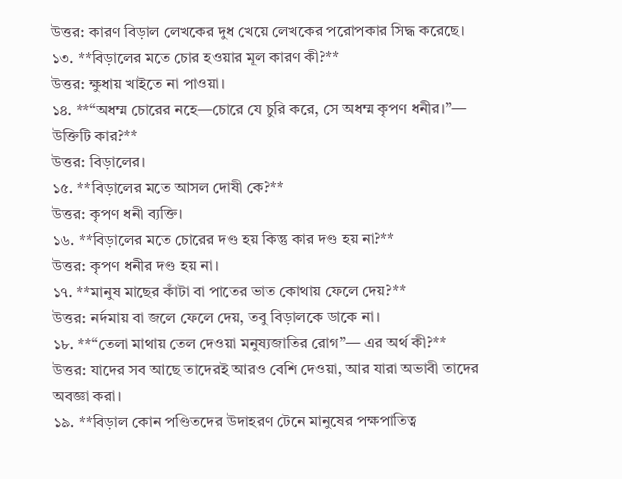উত্তর: কারণ বিড়াল লেখকের দুধ খেয়ে লেখকের পরোপকার সিদ্ধ করেছে।
১৩. **বিড়ালের মতে চোর হওয়ার মূল কারণ কী?**
উত্তর: ক্ষুধায় খাইতে না পাওয়া।
১৪. **“অধম্ম চোরের নহে—চোরে যে চুরি করে, সে অধম্ম কৃপণ ধনীর।”— উক্তিটি কার?**
উত্তর: বিড়ালের।
১৫. **বিড়ালের মতে আসল দোষী কে?**
উত্তর: কৃপণ ধনী ব্যক্তি।
১৬. **বিড়ালের মতে চোরের দণ্ড হয় কিন্তু কার দণ্ড হয় না?**
উত্তর: কৃপণ ধনীর দণ্ড হয় না।
১৭. **মানুষ মাছের কাঁটা বা পাতের ভাত কোথায় ফেলে দেয়?**
উত্তর: নর্দমায় বা জলে ফেলে দেয়, তবু বিড়ালকে ডাকে না।
১৮. **“তেলা মাথায় তেল দেওয়া মনুষ্যজাতির রোগ”— এর অর্থ কী?**
উত্তর: যাদের সব আছে তাদেরই আরও বেশি দেওয়া, আর যারা অভাবী তাদের অবজ্ঞা করা।
১৯. **বিড়াল কোন পণ্ডিতদের উদাহরণ টেনে মানুষের পক্ষপাতিত্ব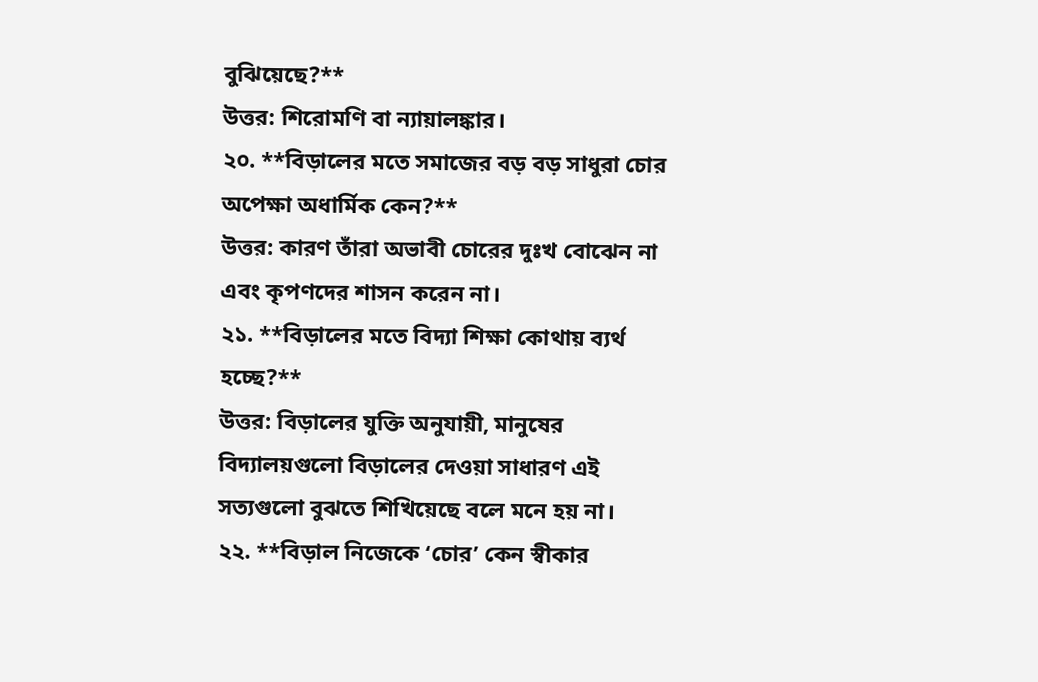বুঝিয়েছে?**
উত্তর: শিরোমণি বা ন্যায়ালঙ্কার।
২০. **বিড়ালের মতে সমাজের বড় বড় সাধুরা চোর অপেক্ষা অধার্মিক কেন?**
উত্তর: কারণ তাঁরা অভাবী চোরের দুঃখ বোঝেন না এবং কৃপণদের শাসন করেন না।
২১. **বিড়ালের মতে বিদ্যা শিক্ষা কোথায় ব্যর্থ হচ্ছে?**
উত্তর: বিড়ালের যুক্তি অনুযায়ী, মানুষের বিদ্যালয়গুলো বিড়ালের দেওয়া সাধারণ এই সত্যগুলো বুঝতে শিখিয়েছে বলে মনে হয় না।
২২. **বিড়াল নিজেকে ‘চোর’ কেন স্বীকার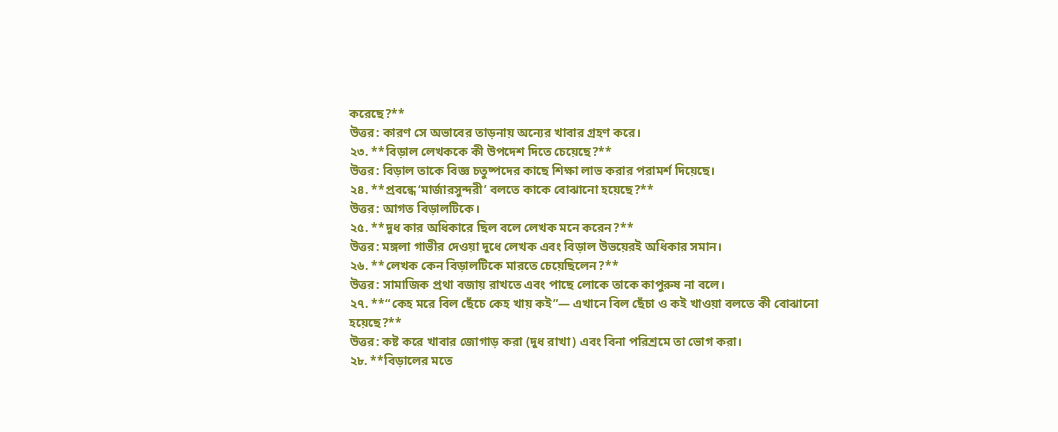করেছে?**
উত্তর: কারণ সে অভাবের তাড়নায় অন্যের খাবার গ্রহণ করে।
২৩. **বিড়াল লেখককে কী উপদেশ দিতে চেয়েছে?**
উত্তর: বিড়াল তাকে বিজ্ঞ চতুষ্পদের কাছে শিক্ষা লাভ করার পরামর্শ দিয়েছে।
২৪. **প্রবন্ধে ‘মার্জারসুন্দরী’ বলতে কাকে বোঝানো হয়েছে?**
উত্তর: আগত বিড়ালটিকে।
২৫. **দুধ কার অধিকারে ছিল বলে লেখক মনে করেন?**
উত্তর: মঙ্গলা গাভীর দেওয়া দুধে লেখক এবং বিড়াল উভয়েরই অধিকার সমান।
২৬. **লেখক কেন বিড়ালটিকে মারতে চেয়েছিলেন?**
উত্তর: সামাজিক প্রথা বজায় রাখতে এবং পাছে লোকে তাকে কাপুরুষ না বলে।
২৭. **“কেহ মরে বিল ছেঁচে কেহ খায় কই”— এখানে বিল ছেঁচা ও কই খাওয়া বলতে কী বোঝানো হয়েছে?**
উত্তর: কষ্ট করে খাবার জোগাড় করা (দুধ রাখা) এবং বিনা পরিশ্রমে তা ভোগ করা।
২৮. **বিড়ালের মতে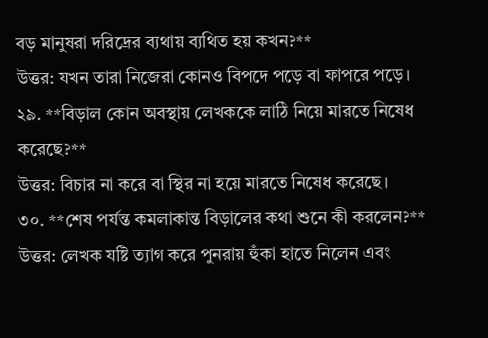বড় মানুষরা দরিদ্রের ব্যথায় ব্যথিত হয় কখন?**
উত্তর: যখন তারা নিজেরা কোনও বিপদে পড়ে বা ফাপরে পড়ে।
২৯. **বিড়াল কোন অবস্থায় লেখককে লাঠি নিয়ে মারতে নিষেধ করেছে?**
উত্তর: বিচার না করে বা স্থির না হয়ে মারতে নিষেধ করেছে।
৩০. **শেষ পর্যন্ত কমলাকান্ত বিড়ালের কথা শুনে কী করলেন?**
উত্তর: লেখক যষ্টি ত্যাগ করে পুনরায় হুঁকা হাতে নিলেন এবং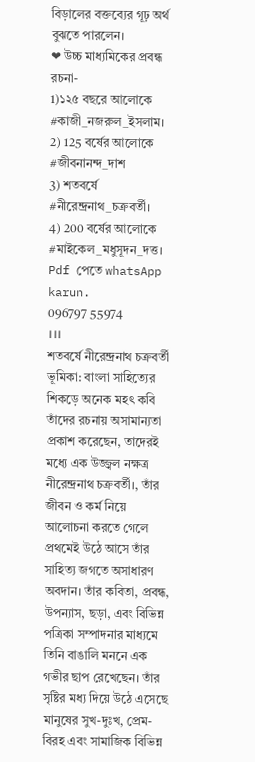বিড়ালের বক্তব্যের গূঢ় অর্থ বুঝতে পারলেন।
❤ উচ্চ মাধ্যমিকের প্রবন্ধ রচনা-
1)১২৫ বছরে আলোকে #কাজী_নজরুল_ইসলাম।
2) 125 বর্ষের আলোকে #জীবনানন্দ_দাশ
3) শতবর্ষে #নীরেন্দ্রনাথ_চক্রবর্তী।
4) 200 বর্ষের আলোকে #মাইকেল_মধুসূদন_দত্ত।
Pdf পেতে whatsApp karun.
096797 55974
।।।
শতবর্ষে নীরেন্দ্রনাথ চক্রবর্তী
ভূমিকা: বাংলা সাহিত্যের শিকড়ে অনেক মহৎ কবি তাঁদের রচনায় অসামান্যতা প্রকাশ করেছেন, তাদেরই মধ্যে এক উজ্জ্বল নক্ষত্র নীরেন্দ্রনাথ চক্রবর্তী।, তাঁর জীবন ও কর্ম নিয়ে আলোচনা করতে গেলে প্রথমেই উঠে আসে তাঁর সাহিত্য জগতে অসাধারণ অবদান। তাঁর কবিতা, প্রবন্ধ, উপন্যাস, ছড়া, এবং বিভিন্ন পত্রিকা সম্পাদনার মাধ্যমে তিনি বাঙালি মননে এক গভীর ছাপ রেখেছেন। তাঁর সৃষ্টির মধ্য দিয়ে উঠে এসেছে মানুষের সুখ-দুঃখ, প্রেম-বিরহ এবং সামাজিক বিভিন্ন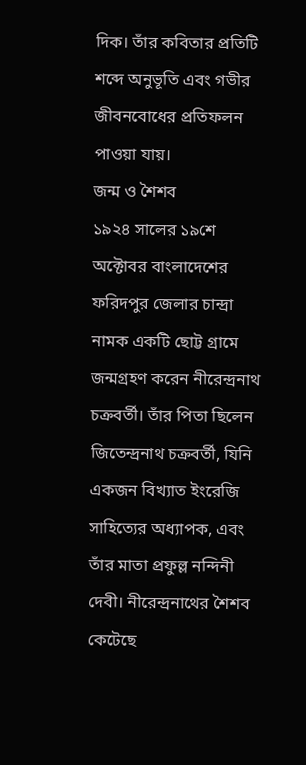দিক। তাঁর কবিতার প্রতিটি শব্দে অনুভূতি এবং গভীর জীবনবোধের প্রতিফলন পাওয়া যায়।
জন্ম ও শৈশব
১৯২৪ সালের ১৯শে অক্টোবর বাংলাদেশের ফরিদপুর জেলার চান্দ্রা নামক একটি ছোট্ট গ্রামে জন্মগ্রহণ করেন নীরেন্দ্রনাথ চক্রবর্তী। তাঁর পিতা ছিলেন জিতেন্দ্রনাথ চক্রবর্তী, যিনি একজন বিখ্যাত ইংরেজি সাহিত্যের অধ্যাপক, এবং তাঁর মাতা প্রফুল্ল নন্দিনী দেবী। নীরেন্দ্রনাথের শৈশব কেটেছে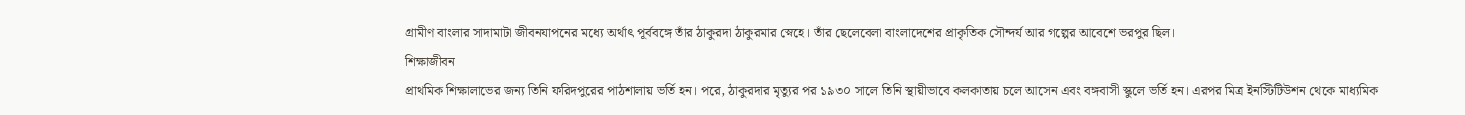গ্রামীণ বাংলার সাদামাটা জীবনযাপনের মধ্যে অর্থাৎ পূর্ববঙ্গে তাঁর ঠাকুরদা ঠাকুরমার স্নেহে। তাঁর ছেলেবেলা বাংলাদেশের প্রাকৃতিক সৌন্দর্য আর গল্পের আবেশে ভরপুর ছিল।
শিক্ষাজীবন
প্রাথমিক শিক্ষালাভের জন্য তিনি ফরিদপুরের পাঠশালায় ভর্তি হন। পরে, ঠাকুরদার মৃত্যুর পর ১৯৩০ সালে তিনি স্থায়ীভাবে কলকাতায় চলে আসেন এবং বঙ্গবাসী স্কুলে ভর্তি হন। এরপর মিত্র ইনস্টিটিউশন থেকে মাধ্যমিক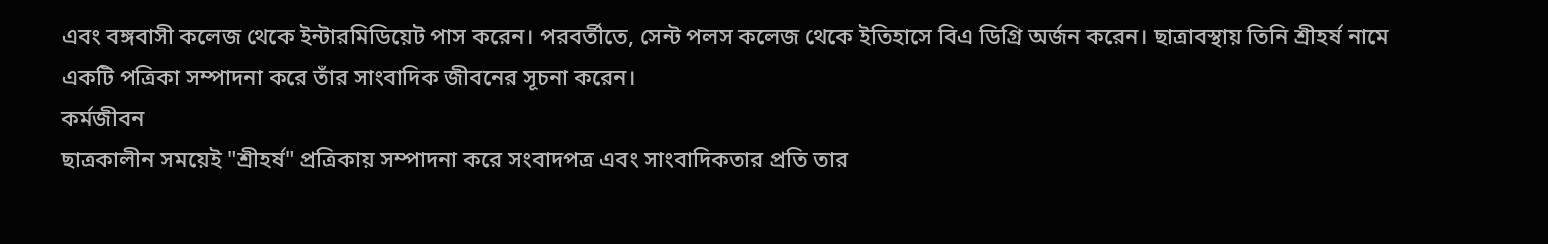এবং বঙ্গবাসী কলেজ থেকে ইন্টারমিডিয়েট পাস করেন। পরবর্তীতে, সেন্ট পলস কলেজ থেকে ইতিহাসে বিএ ডিগ্রি অর্জন করেন। ছাত্রাবস্থায় তিনি শ্রীহর্ষ নামে একটি পত্রিকা সম্পাদনা করে তাঁর সাংবাদিক জীবনের সূচনা করেন।
কর্মজীবন
ছাত্রকালীন সময়েই "শ্রীহর্ষ" প্রত্রিকায় সম্পাদনা করে সংবাদপত্র এবং সাংবাদিকতার প্রতি তার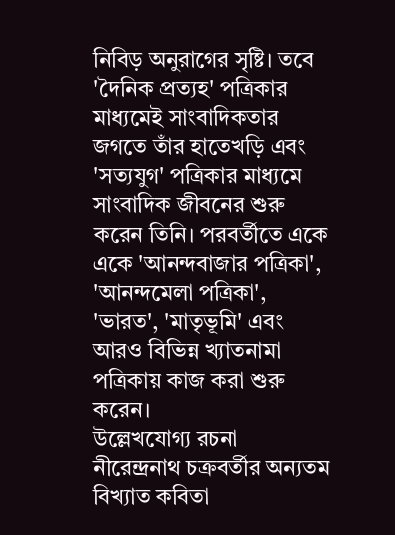নিবিড় অনুরাগের সৃষ্টি। তবে 'দৈনিক প্রত্যহ' পত্রিকার মাধ্যমেই সাংবাদিকতার জগতে তাঁর হাতেখড়ি এবং 'সত্যযুগ' পত্রিকার মাধ্যমে সাংবাদিক জীবনের শুরু করেন তিনি। পরবর্তীতে একে একে 'আনন্দবাজার পত্রিকা', 'আনন্দমেলা পত্রিকা', 'ভারত', 'মাতৃভূমি' এবং আরও বিভিন্ন খ্যাতনামা পত্রিকায় কাজ করা শুরু করেন।
উল্লেখযোগ্য রচনা
নীরেন্দ্রনাথ চক্রবর্তীর অন্যতম বিখ্যাত কবিতা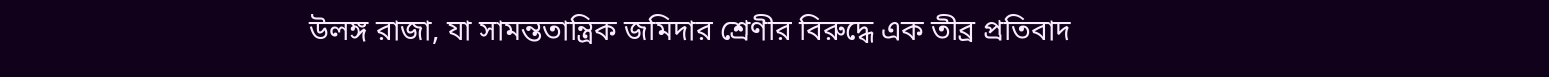উলঙ্গ রাজা, যা সামন্ততান্ত্রিক জমিদার শ্রেণীর বিরুদ্ধে এক তীব্র প্রতিবাদ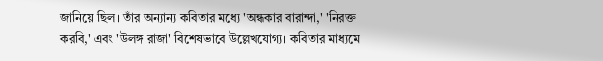জানিয়ে ছিল। তাঁর অন্যান্য কবিতার মধ্যে 'অন্ধকার বারান্দা,' 'নিরক্ত করবি,' এবং 'উলঙ্গ রাজা' বিশেষভাবে উল্লেখযোগ্য। কবিতার মাধ্যমে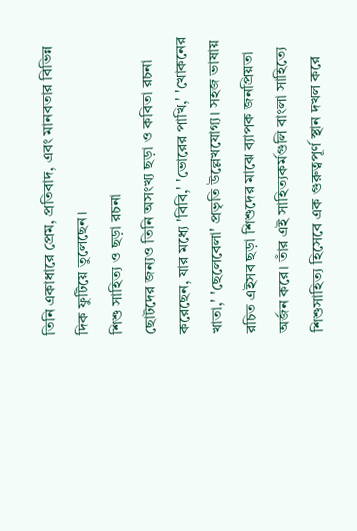তিনি একাধারে প্রেম, প্রতিবাদ, এবং মানবতার বিভিন্ন দিক ফুটিয়ে তুলেছেন।
শিশু সাহিত্য ও ছড়া রচনা
ছোটদের জন্যও তিনি অসংখ্য ছড়া ও কবিতা রচনা করেছেন, যার মধ্যে 'বিবি,' 'ভোরের পাখি,' 'খোকনের খাতা,' 'ছেলেবেলা' প্রভৃতি উল্লেখযোগ্য। সহজ ভাষায় রচিত এইসব ছড়া শিশুদের মাঝে ব্যাপক জনপ্রিয়তা অর্জন করে। তাঁর এই সাহিত্যকর্মগুলি বাংলা সাহিত্যে শিশুসাহিত্য হিসেবে এক গুরুত্বপূর্ণ স্থান দখল করে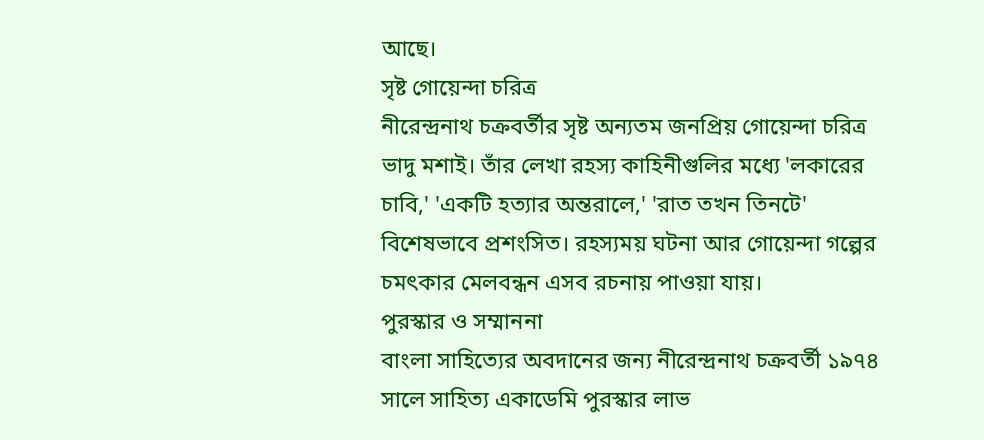আছে।
সৃষ্ট গোয়েন্দা চরিত্র
নীরেন্দ্রনাথ চক্রবর্তীর সৃষ্ট অন্যতম জনপ্রিয় গোয়েন্দা চরিত্র ভাদু মশাই। তাঁর লেখা রহস্য কাহিনীগুলির মধ্যে 'লকারের চাবি,' 'একটি হত্যার অন্তরালে,' 'রাত তখন তিনটে' বিশেষভাবে প্রশংসিত। রহস্যময় ঘটনা আর গোয়েন্দা গল্পের চমৎকার মেলবন্ধন এসব রচনায় পাওয়া যায়।
পুরস্কার ও সম্মাননা
বাংলা সাহিত্যের অবদানের জন্য নীরেন্দ্রনাথ চক্রবর্তী ১৯৭৪ সালে সাহিত্য একাডেমি পুরস্কার লাভ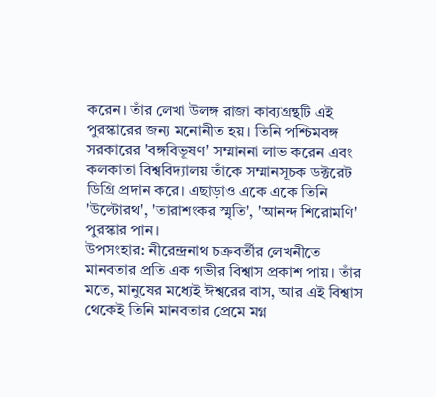করেন। তাঁর লেখা উলঙ্গ রাজা কাব্যগ্রন্থটি এই পুরস্কারের জন্য মনোনীত হয়। তিনি পশ্চিমবঙ্গ সরকারের 'বঙ্গবিভূষণ' সম্মাননা লাভ করেন এবং কলকাতা বিশ্ববিদ্যালয় তাঁকে সম্মানসূচক ডক্টরেট ডিগ্রি প্রদান করে। এছাড়াও একে একে তিনি 'উল্টোরথ', 'তারাশংকর স্মৃতি', 'আনন্দ শিরোমণি' পুরস্কার পান।
উপসংহার: নীরেন্দ্রনাথ চক্রবর্তীর লেখনীতে মানবতার প্রতি এক গভীর বিশ্বাস প্রকাশ পায়। তাঁর মতে, মানুষের মধ্যেই ঈশ্বরের বাস, আর এই বিশ্বাস থেকেই তিনি মানবতার প্রেমে মগ্ন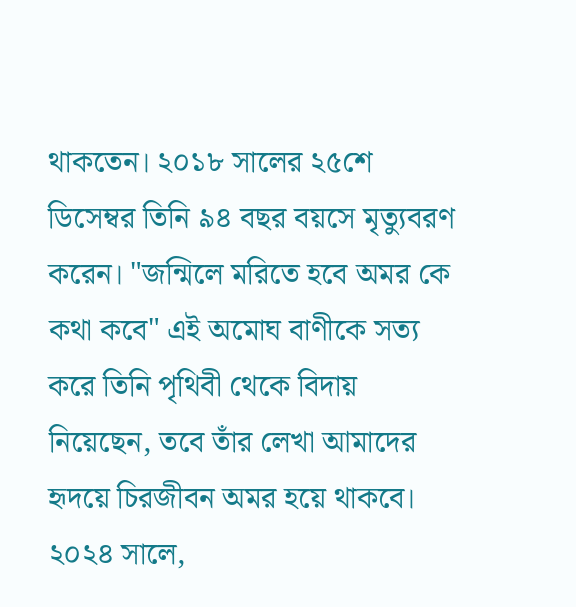থাকতেন। ২০১৮ সালের ২৫শে ডিসেম্বর তিনি ৯৪ বছর বয়সে মৃত্যুবরণ করেন। "জন্মিলে মরিতে হবে অমর কে কথা কবে" এই অমোঘ বাণীকে সত্য করে তিনি পৃথিবী থেকে বিদায় নিয়েছেন, তবে তাঁর লেখা আমাদের হৃদয়ে চিরজীবন অমর হয়ে থাকবে।
২০২৪ সালে,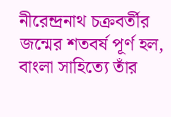নীরেন্দ্রনাথ চক্রবর্তীর জন্মের শতবর্ষ পূর্ণ হল, বাংলা সাহিত্যে তাঁর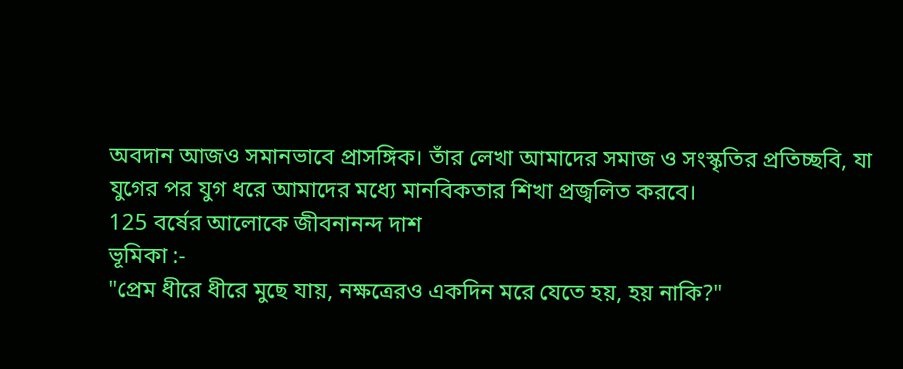অবদান আজও সমানভাবে প্রাসঙ্গিক। তাঁর লেখা আমাদের সমাজ ও সংস্কৃতির প্রতিচ্ছবি, যা যুগের পর যুগ ধরে আমাদের মধ্যে মানবিকতার শিখা প্রজ্বলিত করবে।
125 বর্ষের আলোকে জীবনানন্দ দাশ
ভূমিকা :-
"প্রেম ধীরে ধীরে মুছে যায়, নক্ষত্রেরও একদিন মরে যেতে হয়, হয় নাকি?"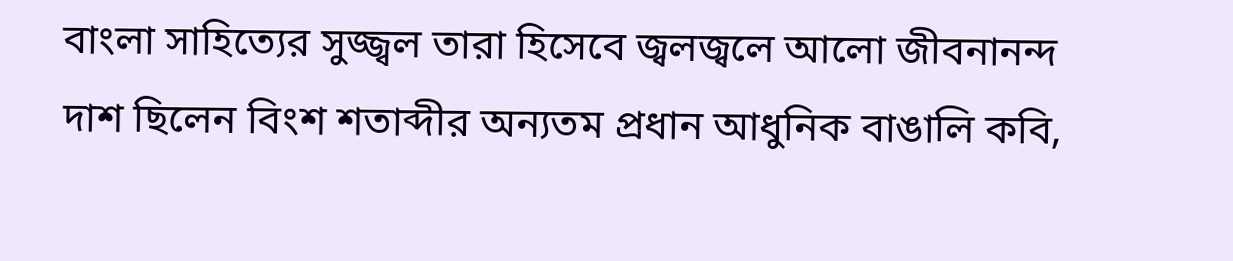বাংলা সাহিত্যের সুজ্জ্বল তারা হিসেবে জ্বলজ্বলে আলো জীবনানন্দ দাশ ছিলেন বিংশ শতাব্দীর অন্যতম প্রধান আধুনিক বাঙালি কবি,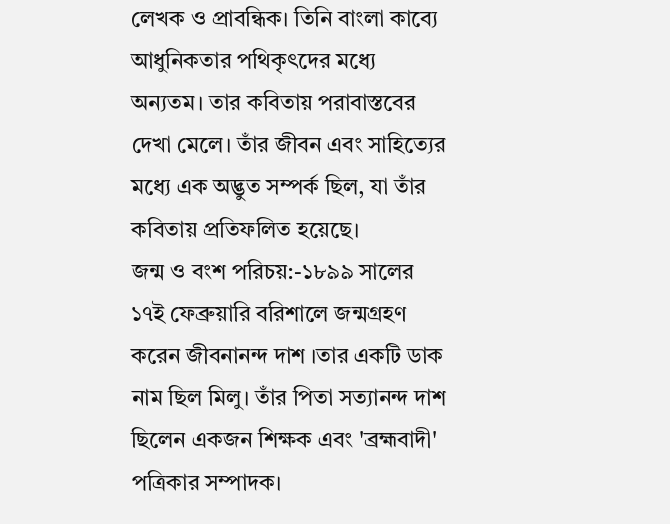লেখক ও প্রাবন্ধিক। তিনি বাংলা কাব্যে আধুনিকতার পথিকৃৎদের মধ্যে অন্যতম। তার কবিতায় পরাবাস্তবের দেখা মেলে। তাঁর জীবন এবং সাহিত্যের মধ্যে এক অদ্ভুত সম্পর্ক ছিল, যা তাঁর কবিতায় প্রতিফলিত হয়েছে।
জন্ম ও বংশ পরিচয়:-১৮৯৯ সালের ১৭ই ফেব্রুয়ারি বরিশালে জন্মগ্রহণ করেন জীবনানন্দ দাশ ।তার একটি ডাক নাম ছিল মিলু। তাঁর পিতা সত্যানন্দ দাশ ছিলেন একজন শিক্ষক এবং 'ব্রহ্মবাদী' পত্রিকার সম্পাদক।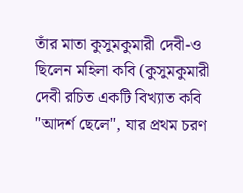তাঁর মাতা কুসুমকুমারী দেবী-ও ছিলেন মহিলা কবি (কুসুমকুমারী দেবী রচিত একটি বিখ্যাত কবি "আদর্শ ছেলে", যার প্রথম চরণ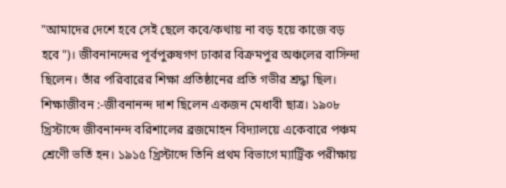"আমাদের দেশে হবে সেই ছেলে কবে/কথায় না বড় হয়ে কাজে বড় হবে")। জীবনানন্দের পূর্বপুরুষগণ ঢাকার বিক্রমপুর অঞ্চলের বাসিন্দা ছিলেন। তাঁর পরিবারের শিক্ষা প্রতিষ্ঠানের প্রতি গভীর শ্রদ্ধা ছিল।
শিক্ষাজীবন :-জীবনানন্দ দাশ ছিলেন একজন মেধাবী ছাত্র। ১৯০৮ খ্রিস্টাব্দে জীবনানন্দ বরিশালের ব্রজমোহন বিদ্যালয়ে একেবারে পঞ্চম শ্রেণেী ভর্তি হন। ১৯১৫ খ্রিস্টাব্দে তিনি প্রথম বিভাগে ম্যাট্রিক পরীক্ষায়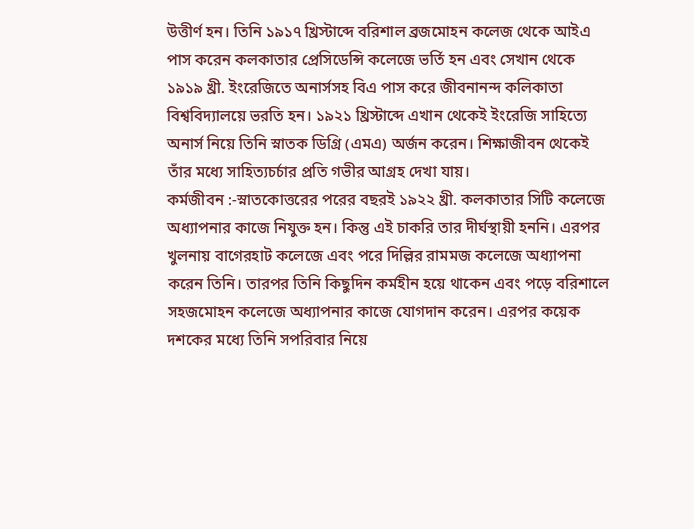উত্তীর্ণ হন। তিনি ১৯১৭ খ্রিস্টাব্দে বরিশাল ব্রজমোহন কলেজ থেকে আইএ পাস করেন কলকাতার প্রেসিডেন্সি কলেজে ভর্তি হন এবং সেখান থেকে ১৯১৯ খ্রী. ইংরেজিতে অনার্সসহ বিএ পাস করে জীবনানন্দ কলিকাতা বিশ্ববিদ্যালয়ে ভরতি হন। ১৯২১ খ্রিস্টাব্দে এখান থেকেই ইংরেজি সাহিত্যে অনার্স নিয়ে তিনি স্নাতক ডিগ্রি (এমএ) অর্জন করেন। শিক্ষাজীবন থেকেই তাঁর মধ্যে সাহিত্যচর্চার প্রতি গভীর আগ্রহ দেখা যায়।
কর্মজীবন :-স্নাতকোত্তরের পরের বছরই ১৯২২ খ্রী. কলকাতার সিটি কলেজে অধ্যাপনার কাজে নিযুক্ত হন। কিন্তু এই চাকরি তার দীর্ঘস্থায়ী হননি। এরপর খুলনায় বাগেরহাট কলেজে এবং পরে দিল্লির রামমজ কলেজে অধ্যাপনা করেন তিনি। তারপর তিনি কিছুদিন কর্মহীন হয়ে থাকেন এবং পড়ে বরিশালে সহজমোহন কলেজে অধ্যাপনার কাজে যোগদান করেন। এরপর কয়েক দশকের মধ্যে তিনি সপরিবার নিয়ে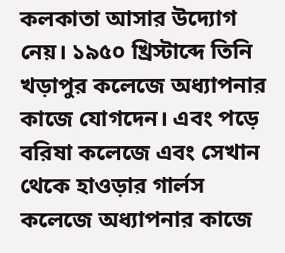কলকাতা আসার উদ্যোগ নেয়। ১৯৫০ খ্রিস্টাব্দে তিনি খড়াপুর কলেজে অধ্যাপনার কাজে যোগদেন। এবং পড়ে বরিষা কলেজে এবং সেখান থেকে হাওড়ার গার্লস কলেজে অধ্যাপনার কাজে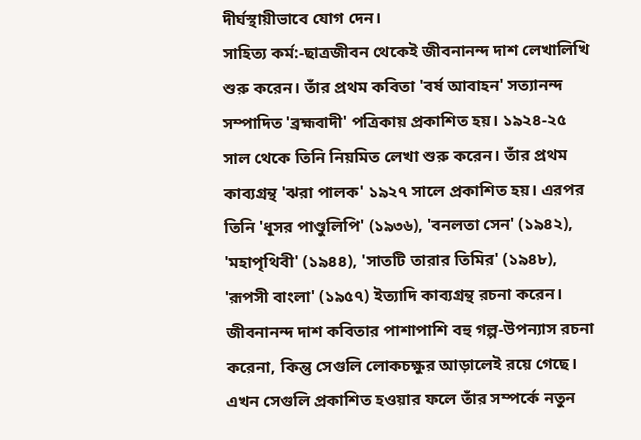দীর্ঘস্থায়ীভাবে যোগ দেন।
সাহিত্য কর্ম:-ছাত্রজীবন থেকেই জীবনানন্দ দাশ লেখালিখি শুরু করেন। তাঁর প্রথম কবিতা 'বর্ষ আবাহন' সত্যানন্দ সম্পাদিত 'ব্রহ্মবাদী' পত্রিকায় প্রকাশিত হয়। ১৯২৪-২৫ সাল থেকে তিনি নিয়মিত লেখা শুরু করেন। তাঁর প্রথম কাব্যগ্রন্থ 'ঝরা পালক' ১৯২৭ সালে প্রকাশিত হয়। এরপর তিনি 'ধূসর পাণ্ডুলিপি' (১৯৩৬), 'বনলতা সেন' (১৯৪২), 'মহাপৃথিবী' (১৯৪৪), 'সাতটি তারার তিমির' (১৯৪৮), 'রূপসী বাংলা' (১৯৫৭) ইত্যাদি কাব্যগ্রন্থ রচনা করেন। জীবনানন্দ দাশ কবিতার পাশাপাশি বহু গল্প-উপন্যাস রচনা করেনা, কিন্তু সেগুলি লোকচক্ষুর আড়ালেই রয়ে গেছে। এখন সেগুলি প্রকাশিত হওয়ার ফলে তাঁর সম্পর্কে নতুন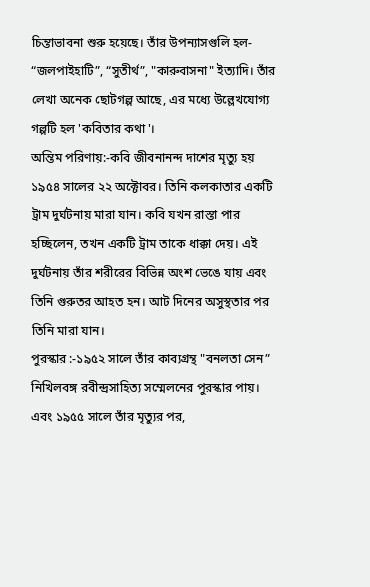চিন্তাভাবনা শুরু হয়েছে। তাঁর উপন্যাসগুলি হল- “জলপাইহাটি”, “সুতীর্থ”, "কারুবাসনা" ইত্যাদি। তাঁর লেখা অনেক ছোটগল্প আছে, এর মধ্যে উল্লেখযোগ্য গল্পটি হল 'কবিতার কথা'।
অন্তিম পরিণায়:-কবি জীবনানন্দ দাশের মৃত্যু হয় ১৯৫৪ সালের ২২ অক্টোবর। তিনি কলকাতার একটি ট্রাম দুর্ঘটনায় মারা যান। কবি যখন রাস্তা পার হচ্ছিলেন, তখন একটি ট্রাম তাকে ধাক্কা দেয়। এই দুর্ঘটনায় তাঁর শরীরের বিভিন্ন অংশ ভেঙে যায় এবং তিনি গুরুতর আহত হন। আট দিনের অসুস্থতার পর তিনি মারা যান।
পুরস্কার :-১৯৫২ সালে তাঁর কাব্যগ্রন্থ "বনলতা সেন” নিখিলবঙ্গ রবীন্দ্রসাহিত্য সম্মেলনের পুরস্কার পায়। এবং ১৯৫৫ সালে তাঁর মৃত্যুর পর,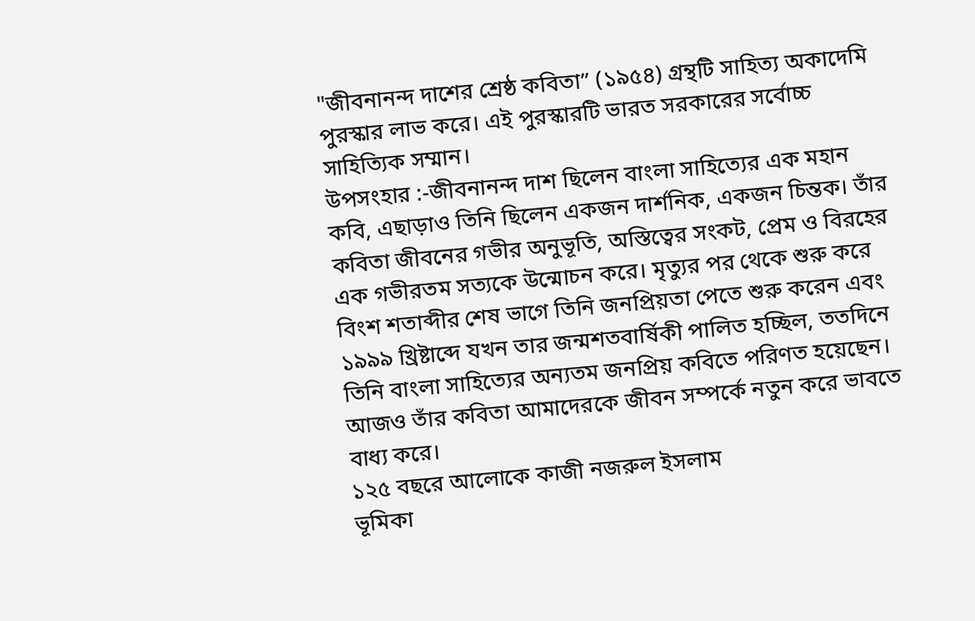"জীবনানন্দ দাশের শ্রেষ্ঠ কবিতা” (১৯৫৪) গ্রন্থটি সাহিত্য অকাদেমি পুরস্কার লাভ করে। এই পুরস্কারটি ভারত সরকারের সর্বোচ্চ সাহিত্যিক সম্মান।
উপসংহার :-জীবনানন্দ দাশ ছিলেন বাংলা সাহিত্যের এক মহান কবি, এছাড়াও তিনি ছিলেন একজন দার্শনিক, একজন চিন্তক। তাঁর কবিতা জীবনের গভীর অনুভূতি, অস্তিত্বের সংকট, প্রেম ও বিরহের এক গভীরতম সত্যকে উন্মোচন করে। মৃত্যুর পর থেকে শুরু করে বিংশ শতাব্দীর শেষ ভাগে তিনি জনপ্রিয়তা পেতে শুরু করেন এবং ১৯৯৯ খ্রিষ্টাব্দে যখন তার জন্মশতবার্ষিকী পালিত হচ্ছিল, ততদিনে তিনি বাংলা সাহিত্যের অন্যতম জনপ্রিয় কবিতে পরিণত হয়েছেন। আজও তাঁর কবিতা আমাদেরকে জীবন সম্পর্কে নতুন করে ভাবতে বাধ্য করে।
১২৫ বছরে আলোকে কাজী নজরুল ইসলাম
ভূমিকা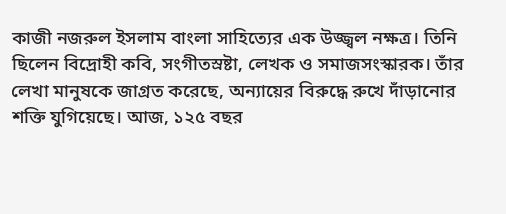কাজী নজরুল ইসলাম বাংলা সাহিত্যের এক উজ্জ্বল নক্ষত্র। তিনি ছিলেন বিদ্রোহী কবি, সংগীতস্রষ্টা, লেখক ও সমাজসংস্কারক। তাঁর লেখা মানুষকে জাগ্রত করেছে, অন্যায়ের বিরুদ্ধে রুখে দাঁড়ানোর শক্তি যুগিয়েছে। আজ, ১২৫ বছর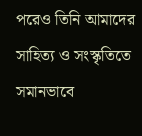পরেও তিনি আমাদের সাহিত্য ও সংস্কৃতিতে সমানভাবে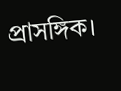প্রাসঙ্গিক।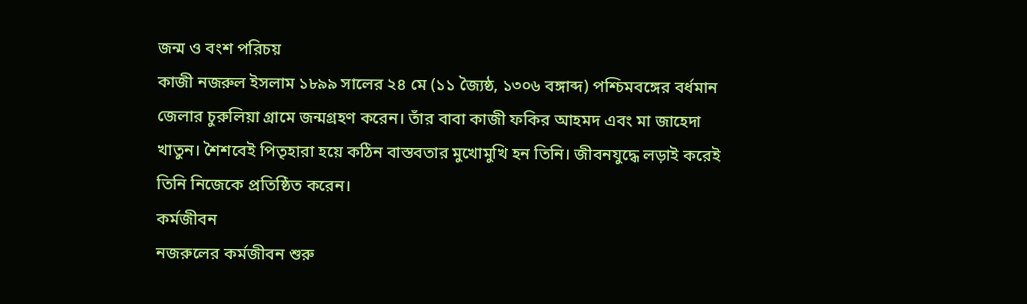জন্ম ও বংশ পরিচয়
কাজী নজরুল ইসলাম ১৮৯৯ সালের ২৪ মে (১১ জ্যৈষ্ঠ, ১৩০৬ বঙ্গাব্দ) পশ্চিমবঙ্গের বর্ধমান জেলার চুরুলিয়া গ্রামে জন্মগ্রহণ করেন। তাঁর বাবা কাজী ফকির আহমদ এবং মা জাহেদা খাতুন। শৈশবেই পিতৃহারা হয়ে কঠিন বাস্তবতার মুখোমুখি হন তিনি। জীবনযুদ্ধে লড়াই করেই তিনি নিজেকে প্রতিষ্ঠিত করেন।
কর্মজীবন
নজরুলের কর্মজীবন শুরু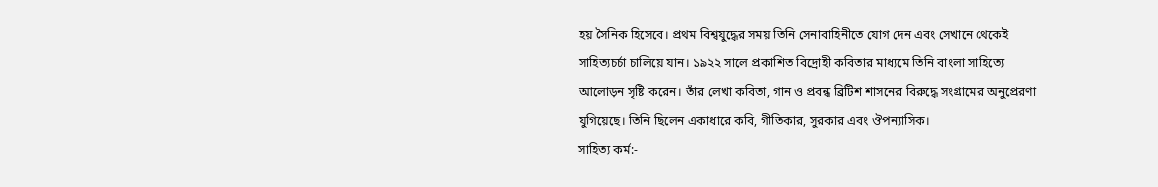হয় সৈনিক হিসেবে। প্রথম বিশ্বযুদ্ধের সময় তিনি সেনাবাহিনীতে যোগ দেন এবং সেখানে থেকেই সাহিত্যচর্চা চালিয়ে যান। ১৯২২ সালে প্রকাশিত বিদ্রোহী কবিতার মাধ্যমে তিনি বাংলা সাহিত্যে আলোড়ন সৃষ্টি করেন। তাঁর লেখা কবিতা, গান ও প্রবন্ধ ব্রিটিশ শাসনের বিরুদ্ধে সংগ্রামের অনুপ্রেরণা যুগিয়েছে। তিনি ছিলেন একাধারে কবি, গীতিকার, সুরকার এবং ঔপন্যাসিক।
সাহিত্য কর্ম:-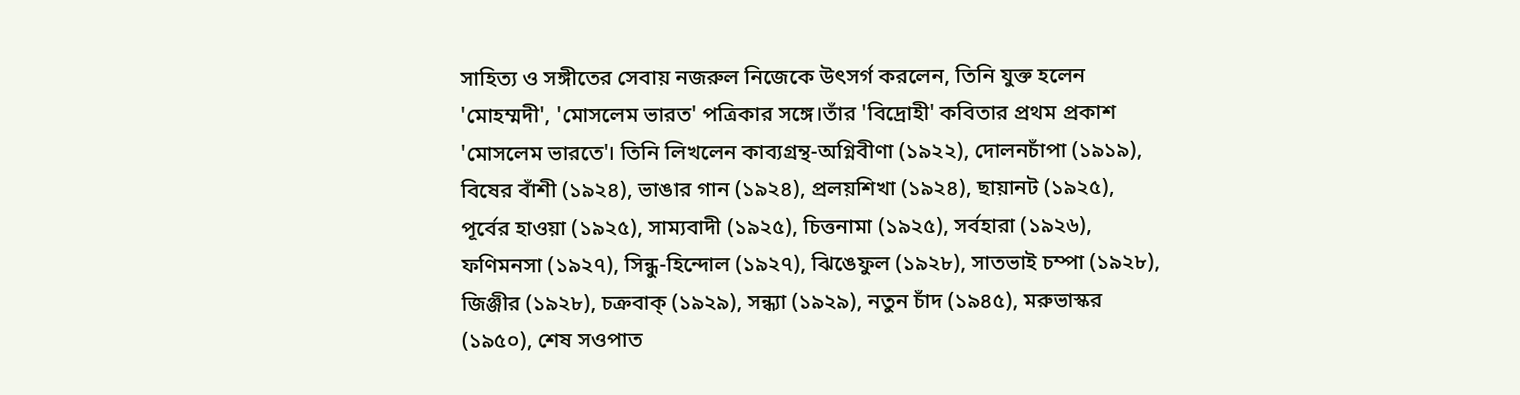সাহিত্য ও সঙ্গীতের সেবায় নজরুল নিজেকে উৎসর্গ করলেন, তিনি যুক্ত হলেন 'মোহম্মদী', 'মোসলেম ভারত' পত্রিকার সঙ্গে।তাঁর 'বিদ্রোহী' কবিতার প্রথম প্রকাশ 'মোসলেম ভারতে'। তিনি লিখলেন কাব্যগ্রন্থ-অগ্নিবীণা (১৯২২), দোলনচাঁপা (১৯১৯), বিষের বাঁশী (১৯২৪), ভাঙার গান (১৯২৪), প্রলয়শিখা (১৯২৪), ছায়ানট (১৯২৫), পূর্বের হাওয়া (১৯২৫), সাম্যবাদী (১৯২৫), চিত্তনামা (১৯২৫), সর্বহারা (১৯২৬), ফণিমনসা (১৯২৭), সিন্ধু-হিন্দোল (১৯২৭), ঝিঙেফুল (১৯২৮), সাতভাই চম্পা (১৯২৮), জিঞ্জীর (১৯২৮), চক্রবাক্ (১৯২৯), সন্ধ্যা (১৯২৯), নতুন চাঁদ (১৯৪৫), মরুভাস্কর (১৯৫০), শেষ সওপাত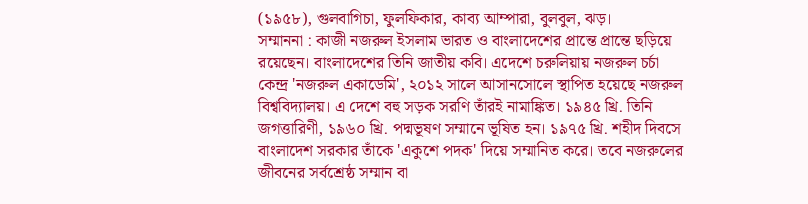(১৯৫৮), গুলবাগিচা, ফুলফিকার, কাব্য আম্পারা, বুলবুল, ঝড়।
সম্মাননা : কাজী নজরুল ইসলাম ভারত ও বাংলাদেশের প্রান্তে প্রান্তে ছড়িয়ে রয়েছেন। বাংলাদেশের তিনি জাতীয় কবি। এদেশে চরুলিয়ায় নজরুল চর্চা কেন্দ্র 'নজরুল একাডেমি', ২০১২ সালে আসানসোলে স্থাপিত হয়েছে নজরুল বিশ্ববিদ্যালয়। এ দেশে বহু সড়ক সরণি তাঁরই নামাঙ্কিত। ১৯৪৫ খ্রি. তিনি জগত্তারিণী, ১৯৬০ খ্রি. পদ্মভূষণ সম্মানে ভূষিত হন। ১৯৭৫ খ্রি. শহীদ দিবসে বাংলাদেশ সরকার তাঁকে 'একুশে পদক' দিয়ে সম্মানিত করে। তবে নজরুলের জীবনের সর্বশ্রেষ্ঠ সম্মান বা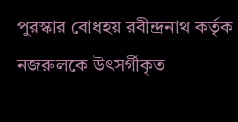পুরস্কার বোধহয় রবীন্দ্রনাথ কর্তৃক নজরুলকে উৎসর্গীকৃত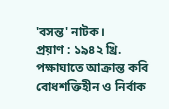'বসন্ত' নাটক।
প্রয়াণ : ১৯৪২ খ্রি. পক্ষাঘাতে আক্রান্ত কবি বোধশক্তিহীন ও নির্বাক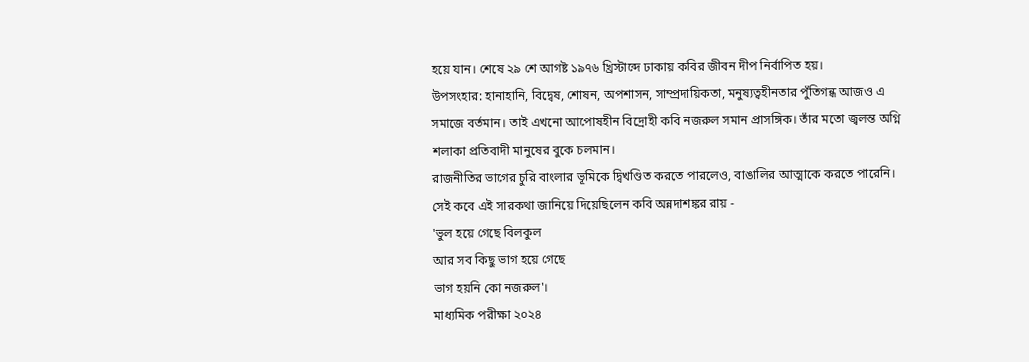হয়ে যান। শেষে ২৯ শে আগষ্ট ১৯৭৬ খ্রিস্টাব্দে ঢাকায় কবির জীবন দীপ নির্বাপিত হয়।
উপসংহার: হানাহানি, বিদ্বেষ, শোষন, অপশাসন, সাম্প্রদায়িকতা, মনুষ্যত্বহীনতার পুঁতিগন্ধ আজও এ সমাজে বর্তমান। তাই এখনো আপোষহীন বিদ্রোহী কবি নজরুল সমান প্রাসঙ্গিক। তাঁর মতো জ্বলন্ত অগ্নি শলাকা প্রতিবাদী মানুষের বুকে চলমান।
রাজনীতির ভাগের চুরি বাংলার ভূমিকে দ্বিখণ্ডিত করতে পারলেও, বাঙালির আত্মাকে করতে পারেনি। সেই কবে এই সারকথা জানিয়ে দিয়েছিলেন কবি অন্নদাশঙ্কর রায় -
'ভুল হয়ে গেছে বিলকুল
আর সব কিছু ভাগ হয়ে গেছে
ভাগ হয়নি কো নজরুল'।
মাধ্যমিক পরীক্ষা ২০২৪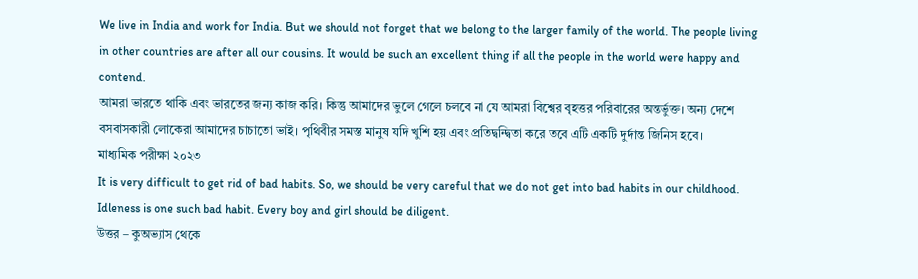We live in India and work for India. But we should not forget that we belong to the larger family of the world. The people living in other countries are after all our cousins. It would be such an excellent thing if all the people in the world were happy and contend.
আমরা ভারতে থাকি এবং ভারতের জন্য কাজ করি। কিন্তু আমাদের ভুলে গেলে চলবে না যে আমরা বিশ্বের বৃহত্তর পরিবারের অন্তর্ভুক্ত। অন্য দেশে বসবাসকারী লোকেরা আমাদের চাচাতো ভাই। পৃথিবীর সমস্ত মানুষ যদি খুশি হয় এবং প্রতিদ্বন্দ্বিতা করে তবে এটি একটি দুর্দান্ত জিনিস হবে।
মাধ্যমিক পরীক্ষা ২০২৩
It is very difficult to get rid of bad habits. So, we should be very careful that we do not get into bad habits in our childhood. Idleness is one such bad habit. Every boy and girl should be diligent.
উত্তর – কুঅভ্যাস থেকে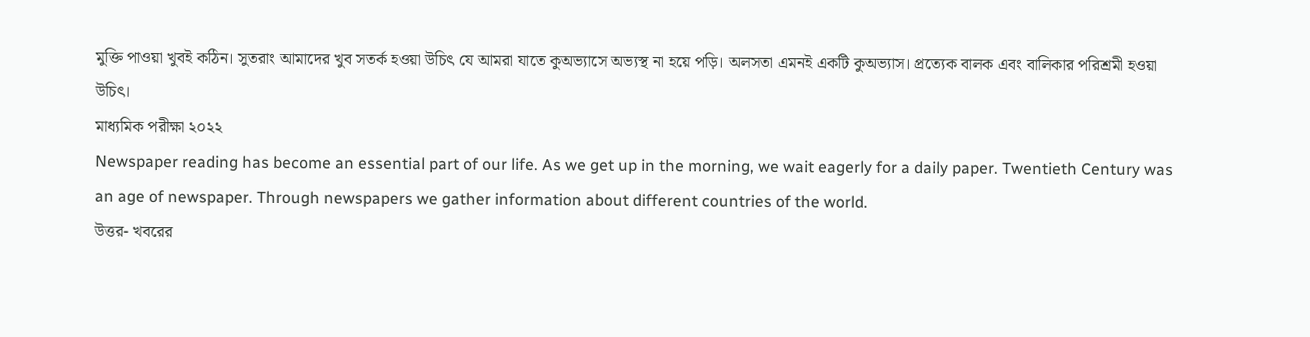মুক্তি পাওয়া খুবই কঠিন। সুতরাং আমাদের খুব সতর্ক হওয়া উচিৎ যে আমরা যাতে কুঅভ্যাসে অভ্যস্থ না হয়ে পড়ি। অলসতা এমনই একটি কুঅভ্যাস। প্রত্যেক বালক এবং বালিকার পরিশ্রমী হওয়া উচিৎ।
মাধ্যমিক পরীক্ষা ২০২২
Newspaper reading has become an essential part of our life. As we get up in the morning, we wait eagerly for a daily paper. Twentieth Century was an age of newspaper. Through newspapers we gather information about different countries of the world.
উত্তর- খবরের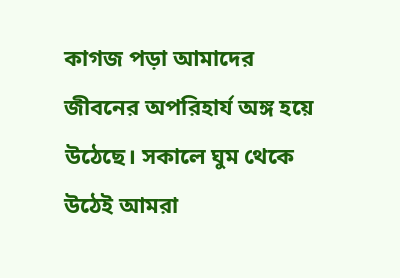কাগজ পড়া আমাদের জীবনের অপরিহার্য অঙ্গ হয়ে উঠেছে। সকালে ঘুম থেকে উঠেই আমরা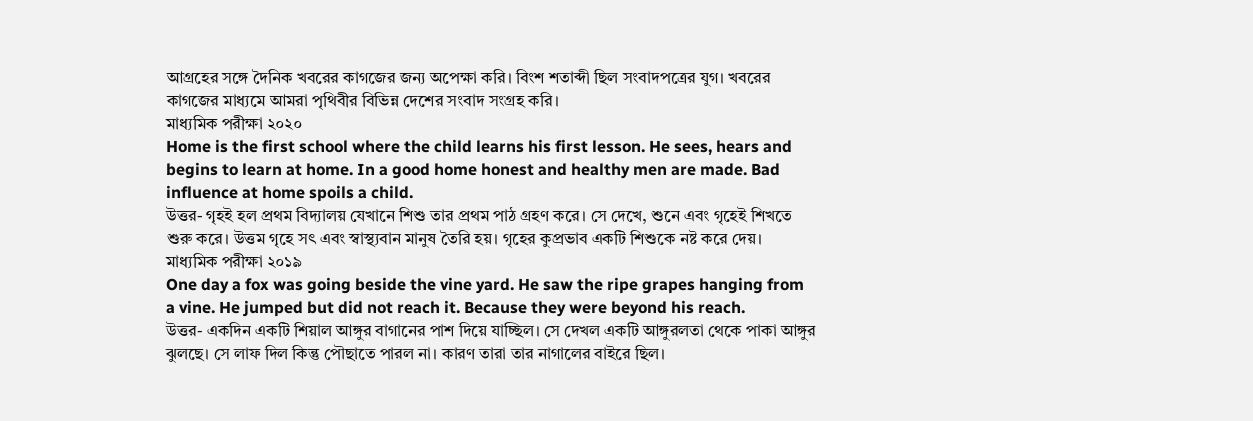আগ্রহের সঙ্গে দৈনিক খবরের কাগজের জন্য অপেক্ষা করি। বিংশ শতাব্দী ছিল সংবাদপত্রের যুগ। খবরের কাগজের মাধ্যমে আমরা পৃথিবীর বিভিন্ন দেশের সংবাদ সংগ্রহ করি।
মাধ্যমিক পরীক্ষা ২০২০
Home is the first school where the child learns his first lesson. He sees, hears and begins to learn at home. In a good home honest and healthy men are made. Bad influence at home spoils a child.
উত্তর- গৃহই হল প্রথম বিদ্যালয় যেখানে শিশু তার প্রথম পাঠ গ্রহণ করে। সে দেখে, শুনে এবং গৃহেই শিখতে শুরু করে। উত্তম গৃহে সৎ এবং স্বাস্থ্যবান মানুষ তৈরি হয়। গৃহের কুপ্রভাব একটি শিশুকে নষ্ট করে দেয়।
মাধ্যমিক পরীক্ষা ২০১৯
One day a fox was going beside the vine yard. He saw the ripe grapes hanging from a vine. He jumped but did not reach it. Because they were beyond his reach.
উত্তর- একদিন একটি শিয়াল আঙ্গুর বাগানের পাশ দিয়ে যাচ্ছিল। সে দেখল একটি আঙ্গুরলতা থেকে পাকা আঙ্গুর ঝুলছে। সে লাফ দিল কিন্তু পৌছাতে পারল না। কারণ তারা তার নাগালের বাইরে ছিল।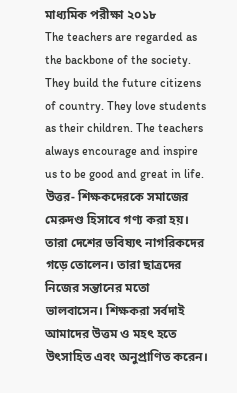মাধ্যমিক পরীক্ষা ২০১৮
The teachers are regarded as the backbone of the society. They build the future citizens of country. They love students as their children. The teachers always encourage and inspire us to be good and great in life.
উত্তর- শিক্ষকদেরকে সমাজের মেরুদণ্ড হিসাবে গণ্য করা হয়। তারা দেশের ভবিষ্যৎ নাগরিকদের গড়ে তোলেন। তারা ছাত্রদের নিজের সন্তানের মতো ভালবাসেন। শিক্ষকরা সর্বদাই আমাদের উত্তম ও মহৎ হতে উৎসাহিত এবং অনুপ্রাণিত করেন।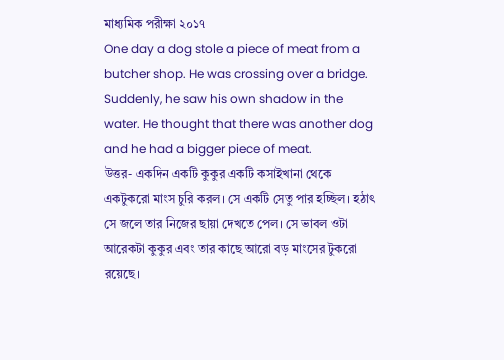মাধ্যমিক পরীক্ষা ২০১৭
One day a dog stole a piece of meat from a butcher shop. He was crossing over a bridge. Suddenly, he saw his own shadow in the water. He thought that there was another dog and he had a bigger piece of meat.
উত্তর- একদিন একটি কুকুর একটি কসাইখানা থেকে একটুকরো মাংস চুরি করল। সে একটি সেতু পার হচ্ছিল। হঠাৎ সে জলে তার নিজের ছায়া দেখতে পেল। সে ভাবল ওটা আরেকটা কুকুর এবং তার কাছে আরো বড় মাংসের টুকরো রয়েছে।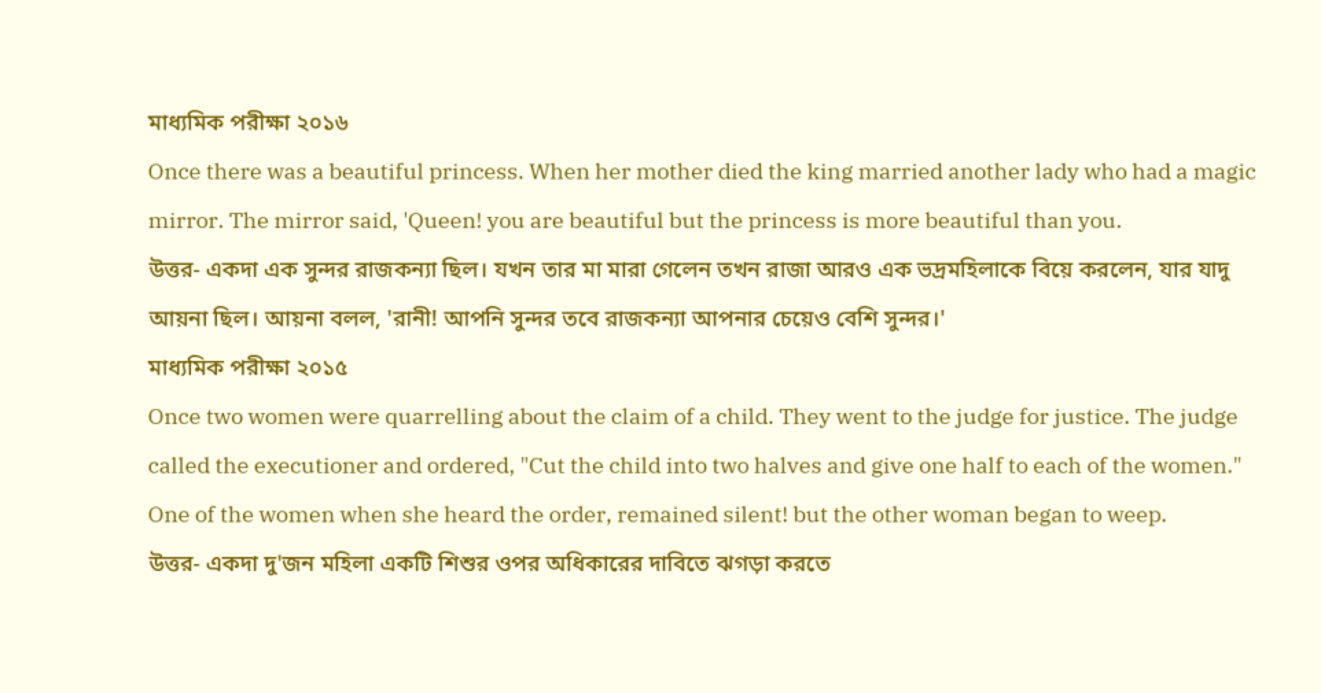মাধ্যমিক পরীক্ষা ২০১৬
Once there was a beautiful princess. When her mother died the king married another lady who had a magic mirror. The mirror said, 'Queen! you are beautiful but the princess is more beautiful than you.
উত্তর- একদা এক সুন্দর রাজকন্যা ছিল। যখন তার মা মারা গেলেন তখন রাজা আরও এক ভদ্রমহিলাকে বিয়ে করলেন, যার যাদু আয়না ছিল। আয়না বলল, 'রানী! আপনি সুন্দর তবে রাজকন্যা আপনার চেয়েও বেশি সুন্দর।'
মাধ্যমিক পরীক্ষা ২০১৫
Once two women were quarrelling about the claim of a child. They went to the judge for justice. The judge called the executioner and ordered, "Cut the child into two halves and give one half to each of the women." One of the women when she heard the order, remained silent! but the other woman began to weep.
উত্তর- একদা দু'জন মহিলা একটি শিশুর ওপর অধিকারের দাবিতে ঝগড়া করতে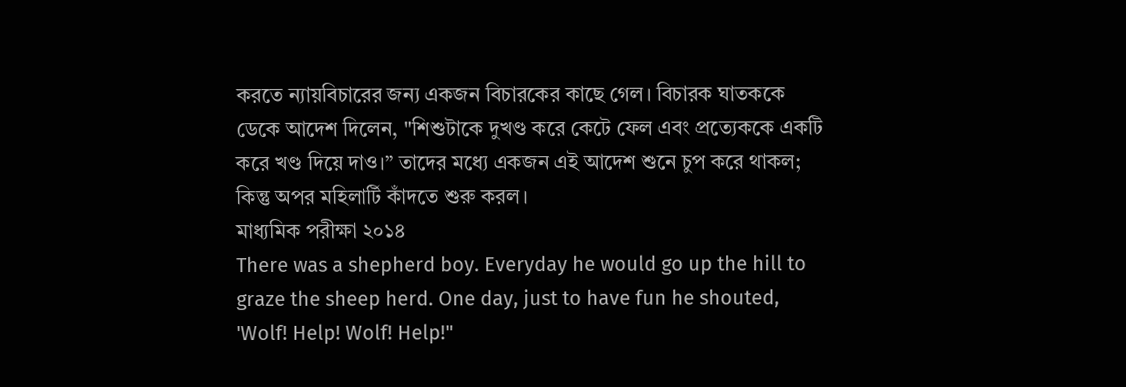করতে ন্যায়বিচারের জন্য একজন বিচারকের কাছে গেল। বিচারক ঘাতককে ডেকে আদেশ দিলেন, "শিশুটাকে দুখণ্ড করে কেটে ফেল এবং প্রত্যেককে একটি করে খণ্ড দিয়ে দাও।” তাদের মধ্যে একজন এই আদেশ শুনে চুপ করে থাকল; কিন্তু অপর মহিলার্টি কাঁদতে শুরু করল।
মাধ্যমিক পরীক্ষা ২০১৪
There was a shepherd boy. Everyday he would go up the hill to graze the sheep herd. One day, just to have fun he shouted, 'Wolf! Help! Wolf! Help!"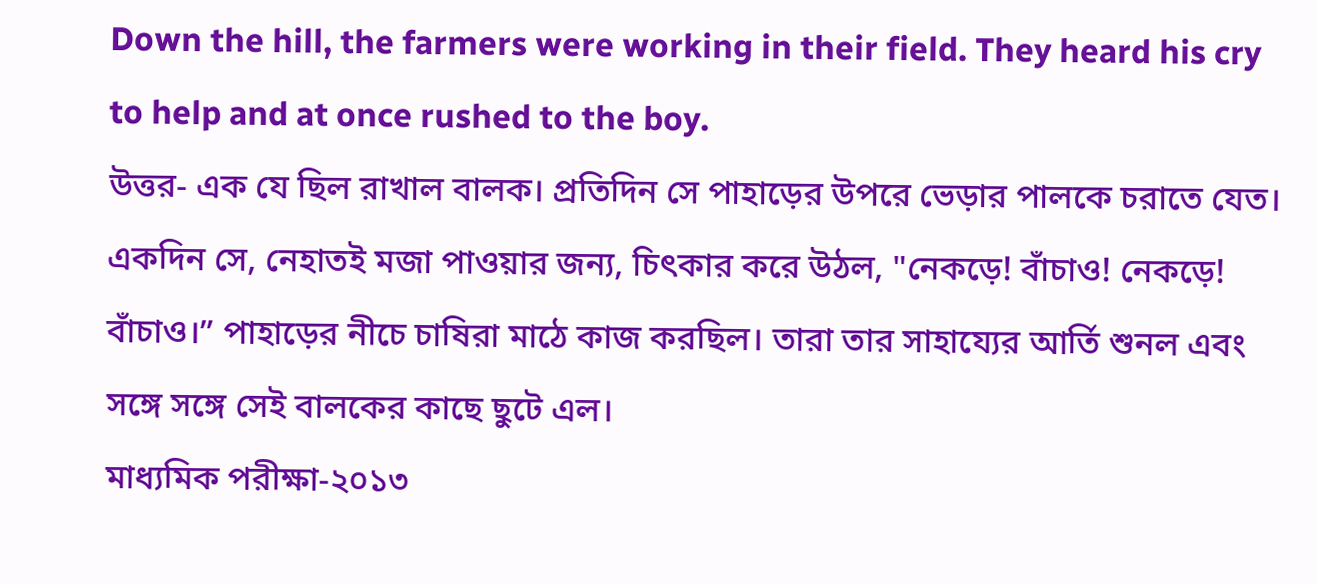Down the hill, the farmers were working in their field. They heard his cry to help and at once rushed to the boy.
উত্তর- এক যে ছিল রাখাল বালক। প্রতিদিন সে পাহাড়ের উপরে ভেড়ার পালকে চরাতে যেত। একদিন সে, নেহাতই মজা পাওয়ার জন্য, চিৎকার করে উঠল, "নেকড়ে! বাঁচাও! নেকড়ে! বাঁচাও।” পাহাড়ের নীচে চাষিরা মাঠে কাজ করছিল। তারা তার সাহায্যের আর্তি শুনল এবং সঙ্গে সঙ্গে সেই বালকের কাছে ছুটে এল।
মাধ্যমিক পরীক্ষা-২০১৩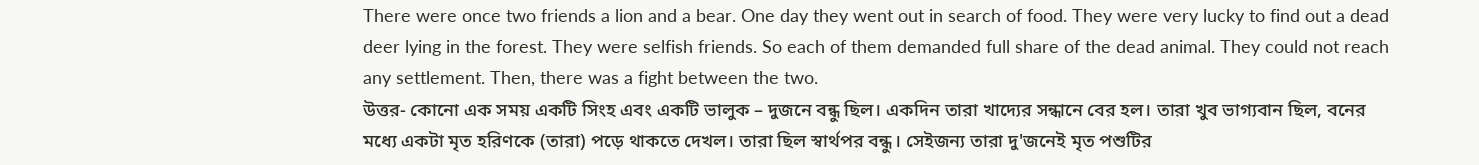There were once two friends a lion and a bear. One day they went out in search of food. They were very lucky to find out a dead deer lying in the forest. They were selfish friends. So each of them demanded full share of the dead animal. They could not reach any settlement. Then, there was a fight between the two.
উত্তর- কোনো এক সময় একটি সিংহ এবং একটি ভালুক – দুজনে বন্ধু ছিল। একদিন তারা খাদ্যের সন্ধানে বের হল। তারা খুব ভাগ্যবান ছিল, বনের মধ্যে একটা মৃত হরিণকে (তারা) পড়ে থাকতে দেখল। তারা ছিল স্বার্থপর বন্ধু। সেইজন্য তারা দু'জনেই মৃত পশুটির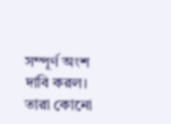সম্পূর্ণ অংশ দাবি করল। তারা কোনো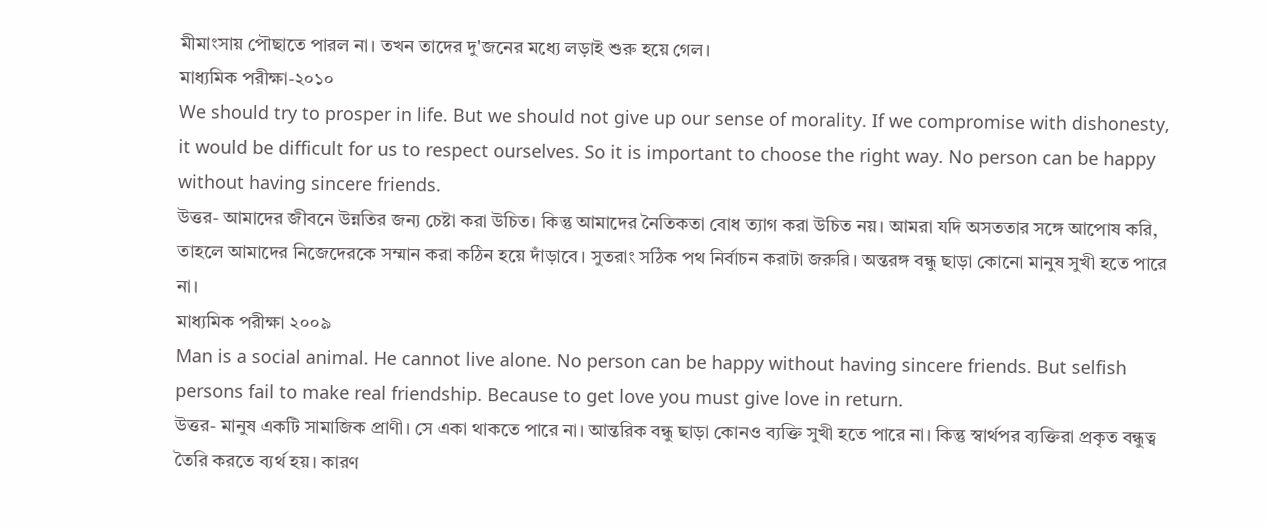মীমাংসায় পৌছাতে পারল না। তখন তাদের দু'জনের মধ্যে লড়াই শুরু হয়ে গেল।
মাধ্যমিক পরীক্ষা-২০১০
We should try to prosper in life. But we should not give up our sense of morality. If we compromise with dishonesty, it would be difficult for us to respect ourselves. So it is important to choose the right way. No person can be happy without having sincere friends.
উত্তর- আমাদের জীবনে উন্নতির জন্য চেষ্টা করা উচিত। কিন্তু আমাদের নৈতিকতা বোধ ত্যাগ করা উচিত নয়। আমরা যদি অসততার সঙ্গে আপোষ করি, তাহলে আমাদের নিজেদেরকে সম্মান করা কঠিন হয়ে দাঁড়াবে। সুতরাং সঠিক পথ নির্বাচন করাটা জরুরি। অন্তরঙ্গ বন্ধু ছাড়া কোনো মানুষ সুখী হতে পারে না।
মাধ্যমিক পরীক্ষা ২০০৯
Man is a social animal. He cannot live alone. No person can be happy without having sincere friends. But selfish persons fail to make real friendship. Because to get love you must give love in return.
উত্তর- মানুষ একটি সামাজিক প্রাণী। সে একা থাকতে পারে না। আন্তরিক বন্ধু ছাড়া কোনও ব্যক্তি সুখী হতে পারে না। কিন্তু স্বার্থপর ব্যক্তিরা প্রকৃত বন্ধুত্ব তৈরি করতে ব্যর্থ হয়। কারণ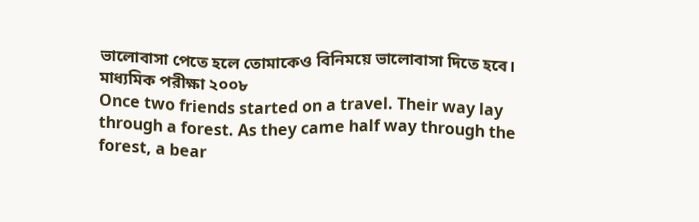ভালোবাসা পেতে হলে তোমাকেও বিনিময়ে ভালোবাসা দিতে হবে।
মাধ্যমিক পরীক্ষা ২০০৮
Once two friends started on a travel. Their way lay through a forest. As they came half way through the forest, a bear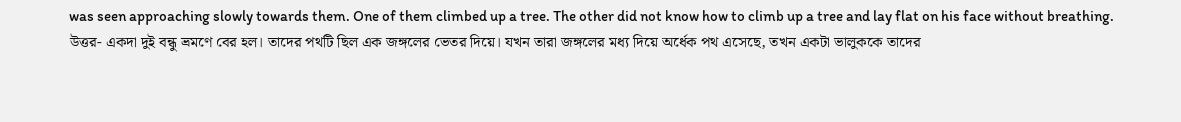was seen approaching slowly towards them. One of them climbed up a tree. The other did not know how to climb up a tree and lay flat on his face without breathing.
উত্তর- একদা দুই বন্ধু ভ্রমণে বের হল। তাদের পথটি ছিল এক জঙ্গলের ভেতর দিয়ে। যখন তারা জঙ্গলের মধ্য দিয়ে অর্ধেক পথ এসেছে, তখন একটা ভালুককে তাদের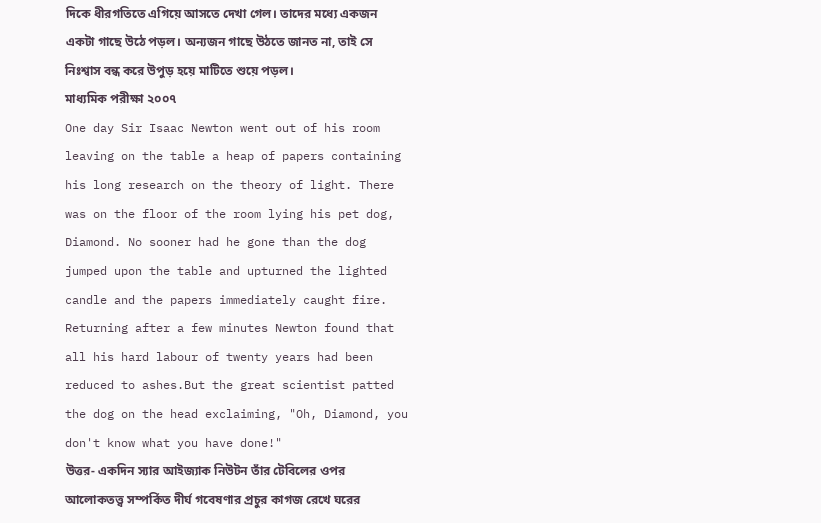দিকে ধীরগতিতে এগিয়ে আসতে দেখা গেল। তাদের মধ্যে একজন একটা গাছে উঠে পড়ল। অন্যজন গাছে উঠতে জানত না, তাই সে নিঃশ্বাস বন্ধ করে উপুড় হয়ে মাটিতে শুয়ে পড়ল।
মাধ্যমিক পরীক্ষা ২০০৭
One day Sir Isaac Newton went out of his room leaving on the table a heap of papers containing his long research on the theory of light. There was on the floor of the room lying his pet dog, Diamond. No sooner had he gone than the dog jumped upon the table and upturned the lighted candle and the papers immediately caught fire. Returning after a few minutes Newton found that all his hard labour of twenty years had been reduced to ashes.But the great scientist patted the dog on the head exclaiming, "Oh, Diamond, you don't know what you have done!"
উত্তর- একদিন স্যার আইজ্যাক নিউটন তাঁর টেবিলের ওপর আলোকতত্ত্ব সম্পর্কিত দীর্ঘ গবেষণার প্রচুর কাগজ রেখে ঘরের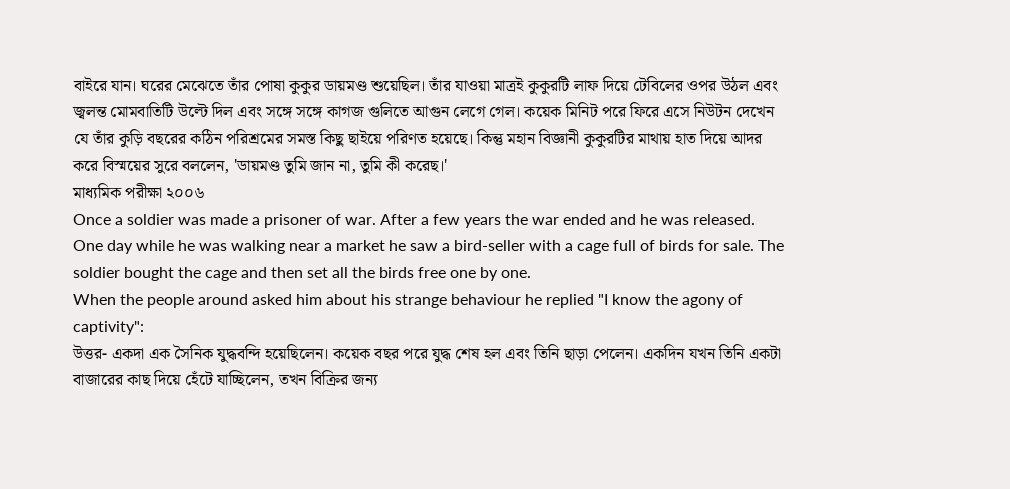বাইরে যান। ঘরের মেঝেতে তাঁর পোষা কুকুর ডায়মণ্ড শুয়েছিল। তাঁর যাওয়া মাত্রই কুকুরটি লাফ দিয়ে টেবিলের ওপর উঠল এবং জ্বলন্ত মোমবাতিটি উল্টে দিল এবং সঙ্গে সঙ্গে কাগজ গুলিতে আগুন লেগে গেল। কয়েক মিনিট পরে ফিরে এসে নিউটন দেখেন যে তাঁর কুড়ি বছরের কঠিন পরিশ্রমের সমস্ত কিছু ছাইয়ে পরিণত হয়েছে। কিন্তু মহান বিজ্ঞানী কুকুরটির মাথায় হাত দিয়ে আদর করে বিস্ময়ের সুরে বললেন, 'ডায়মণ্ড তুমি জান না, তুমি কী করেছ।'
মাধ্যমিক পরীক্ষা ২০০৬
Once a soldier was made a prisoner of war. After a few years the war ended and he was released. One day while he was walking near a market he saw a bird-seller with a cage full of birds for sale. The soldier bought the cage and then set all the birds free one by one.
When the people around asked him about his strange behaviour he replied "I know the agony of captivity":
উত্তর- একদা এক সৈনিক যুদ্ধবন্দি হয়েছিলেন। কয়েক বছর পরে যুদ্ধ শেষ হল এবং তিনি ছাড়া পেলেন। একদিন যখন তিনি একটা বাজারের কাছ দিয়ে হেঁটে যাচ্ছিলেন, তখন বিক্রির জন্য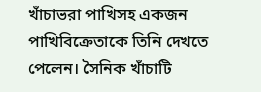খাঁচাভরা পাখিসহ একজন পাখিবিক্রেতাকে তিনি দেখতে পেলেন। সৈনিক খাঁচাটি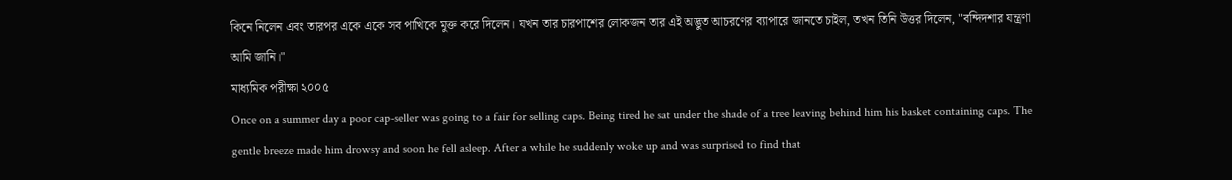কিনে নিলেন এবং তারপর একে একে সব পাখিকে মুক্ত করে দিলেন। যখন তার চারপাশের লোকজন তার এই অদ্ভুত আচরণের ব্যাপারে জানতে চাইল, তখন তিনি উত্তর দিলেন, "বন্দিদশার যন্ত্রণা আমি জানি।"
মাধ্যমিক পরীক্ষা ২০০৫
Once on a summer day a poor cap-seller was going to a fair for selling caps. Being tired he sat under the shade of a tree leaving behind him his basket containing caps. The gentle breeze made him drowsy and soon he fell asleep. After a while he suddenly woke up and was surprised to find that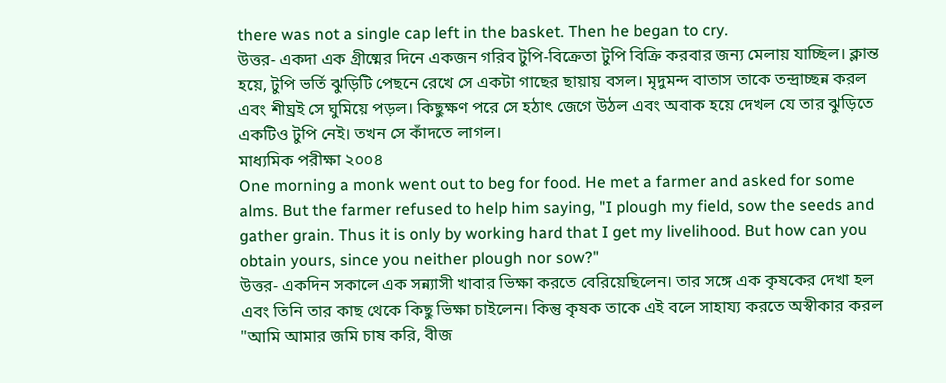there was not a single cap left in the basket. Then he began to cry.
উত্তর- একদা এক গ্রীষ্মের দিনে একজন গরিব টুপি-বিক্রেতা টুপি বিক্রি করবার জন্য মেলায় যাচ্ছিল। ক্লান্ত হয়ে, টুপি ভর্তি ঝুড়িটি পেছনে রেখে সে একটা গাছের ছায়ায় বসল। মৃদুমন্দ বাতাস তাকে তন্দ্রাচ্ছন্ন করল এবং শীঘ্রই সে ঘুমিয়ে পড়ল। কিছুক্ষণ পরে সে হঠাৎ জেগে উঠল এবং অবাক হয়ে দেখল যে তার ঝুড়িতে একটিও টুপি নেই। তখন সে কাঁদতে লাগল।
মাধ্যমিক পরীক্ষা ২০০৪
One morning a monk went out to beg for food. He met a farmer and asked for some alms. But the farmer refused to help him saying, "I plough my field, sow the seeds and gather grain. Thus it is only by working hard that I get my livelihood. But how can you obtain yours, since you neither plough nor sow?"
উত্তর- একদিন সকালে এক সন্ন্যাসী খাবার ভিক্ষা করতে বেরিয়েছিলেন। তার সঙ্গে এক কৃষকের দেখা হল এবং তিনি তার কাছ থেকে কিছু ভিক্ষা চাইলেন। কিন্তু কৃষক তাকে এই বলে সাহায্য করতে অস্বীকার করল "আমি আমার জমি চাষ করি, বীজ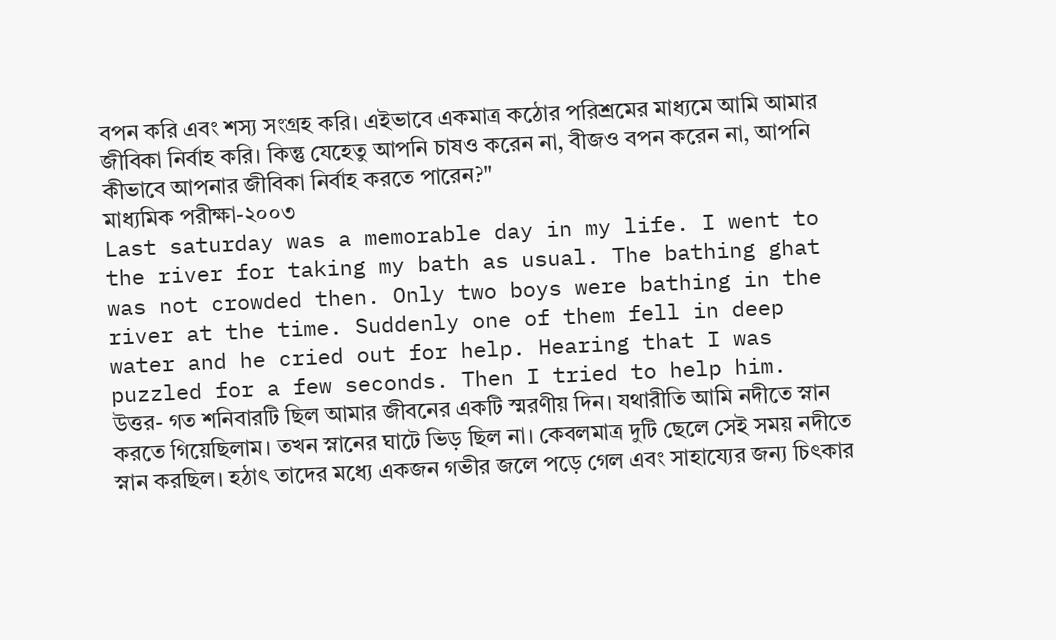বপন করি এবং শস্য সংগ্রহ করি। এইভাবে একমাত্র কঠোর পরিশ্রমের মাধ্যমে আমি আমার জীবিকা নির্বাহ করি। কিন্তু যেহেতু আপনি চাষও করেন না, বীজও বপন করেন না, আপনি কীভাবে আপনার জীবিকা নির্বাহ করতে পারেন?"
মাধ্যমিক পরীক্ষা-২০০৩
Last saturday was a memorable day in my life. I went to the river for taking my bath as usual. The bathing ghat was not crowded then. Only two boys were bathing in the river at the time. Suddenly one of them fell in deep water and he cried out for help. Hearing that I was puzzled for a few seconds. Then I tried to help him.
উত্তর- গত শনিবারটি ছিল আমার জীবনের একটি স্মরণীয় দিন। যথারীতি আমি নদীতে স্নান করতে গিয়েছিলাম। তখন স্নানের ঘাটে ভিড় ছিল না। কেবলমাত্র দুটি ছেলে সেই সময় নদীতে স্নান করছিল। হঠাৎ তাদের মধ্যে একজন গভীর জলে পড়ে গেল এবং সাহায্যের জন্য চিৎকার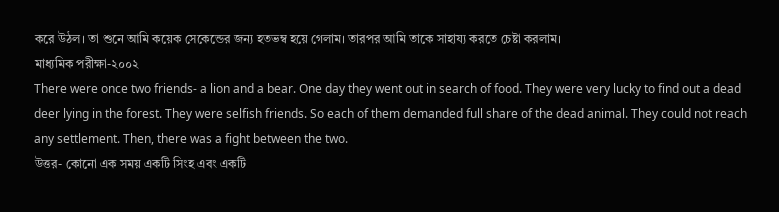করে উঠল। তা শুনে আমি কয়েক সেকেন্ডের জন্য হতভম্ব হয়ে গেলাম। তারপর আমি তাকে সাহায্য করতে চেষ্টা করলাম।
মাধ্যমিক পরীক্ষা-২০০২
There were once two friends- a lion and a bear. One day they went out in search of food. They were very lucky to find out a dead deer lying in the forest. They were selfish friends. So each of them demanded full share of the dead animal. They could not reach any settlement. Then, there was a fight between the two.
উত্তর- কোনো এক সময় একটি সিংহ এবং একটি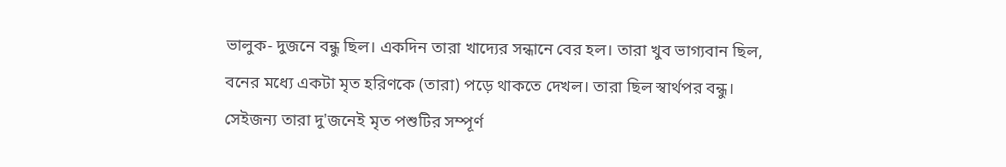ভালুক- দুজনে বন্ধু ছিল। একদিন তারা খাদ্যের সন্ধানে বের হল। তারা খুব ভাগ্যবান ছিল, বনের মধ্যে একটা মৃত হরিণকে (তারা) পড়ে থাকতে দেখল। তারা ছিল স্বার্থপর বন্ধু। সেইজন্য তারা দু'জনেই মৃত পশুটির সম্পূর্ণ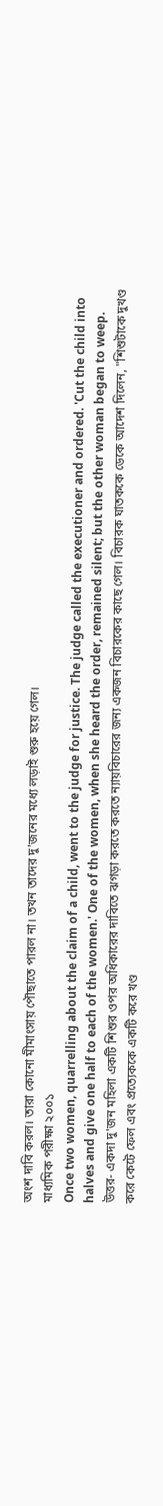অংশ দাবি করল। তারা কোনো মীমাংসায় পৌছাতে পারল না। তখন তাদের দু'জনের মধ্যে লড়াই শুরু হয়ে গেল।
মাধ্যমিক পরীক্ষা ২০০১
Once two women, quarrelling about the claim of a child, went to the judge for justice. The judge called the executioner and ordered. 'Cut the child into halves and give one half to each of the women.' One of the women, when she heard the order, remained silent; but the other woman began to weep.
উত্তর- একদা দু'জন মহিলা একটি শিশুর ওপর অধিকারের দাবিতে ঝগড়া করতে করতে ন্যায়বিচারের জন্য একজন বিচারকের কাছে গেল। বিচারক ঘাতককে ডেকে আদেশ দিলেন, "শিশুটাকে দুখণ্ড করে কেটে ফেল এবং প্রত্যেককে একটি করে খণ্ড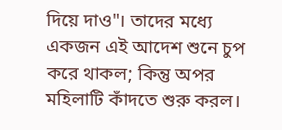দিয়ে দাও"। তাদের মধ্যে একজন এই আদেশ শুনে চুপ করে থাকল; কিন্তু অপর মহিলাটি কাঁদতে শুরু করল।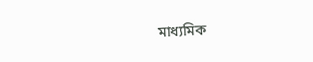মাধ্যমিক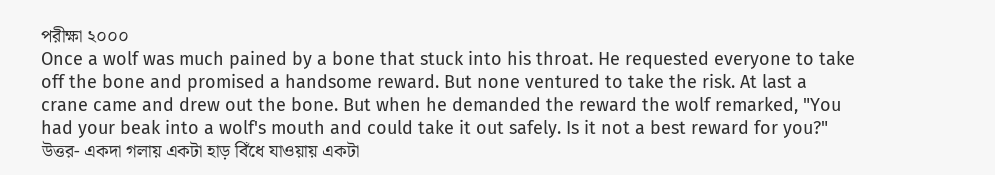পরীক্ষা ২০০০
Once a wolf was much pained by a bone that stuck into his throat. He requested everyone to take off the bone and promised a handsome reward. But none ventured to take the risk. At last a crane came and drew out the bone. But when he demanded the reward the wolf remarked, "You had your beak into a wolf's mouth and could take it out safely. Is it not a best reward for you?"
উত্তর- একদা গলায় একটা হাড় বিঁধে যাওয়ায় একটা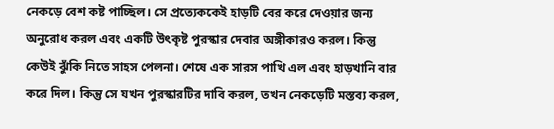নেকড়ে বেশ কষ্ট পাচ্ছিল। সে প্রত্যেককেই হাড়টি বের করে দেওয়ার জন্য অনুরোধ করল এবং একটি উৎকৃষ্ট পুরস্কার দেবার অঙ্গীকারও করল। কিন্তু কেউই ঝুঁকি নিতে সাহস পেলনা। শেষে এক সারস পাখি এল এবং হাড়খানি বার করে দিল। কিন্তু সে যখন পুরস্কারটির দাবি করল, তখন নেকড়েটি মস্তব্য করল,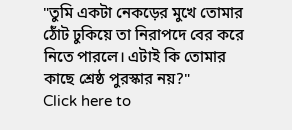"তুমি একটা নেকড়ের মুখে তোমার ঠোঁট ঢুকিয়ে তা নিরাপদে বের করে নিতে পারলে। এটাই কি তোমার কাছে শ্রেষ্ঠ পুরস্কার নয়?"
Click here to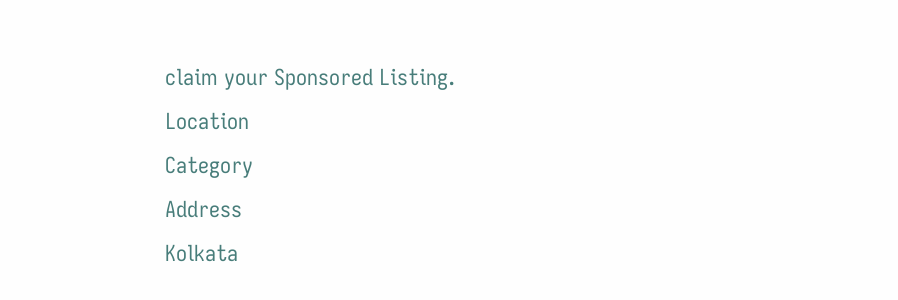claim your Sponsored Listing.
Location
Category
Address
Kolkata